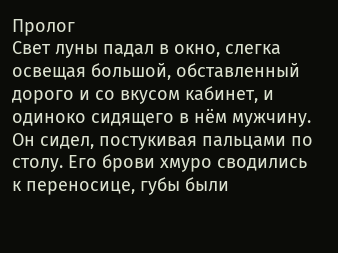Пролог
Свет луны падал в окно, слегка освещая большой, обставленный дорого и со вкусом кабинет, и одиноко сидящего в нём мужчину.
Он сидел, постукивая пальцами по столу. Его брови хмуро сводились к переносице, губы были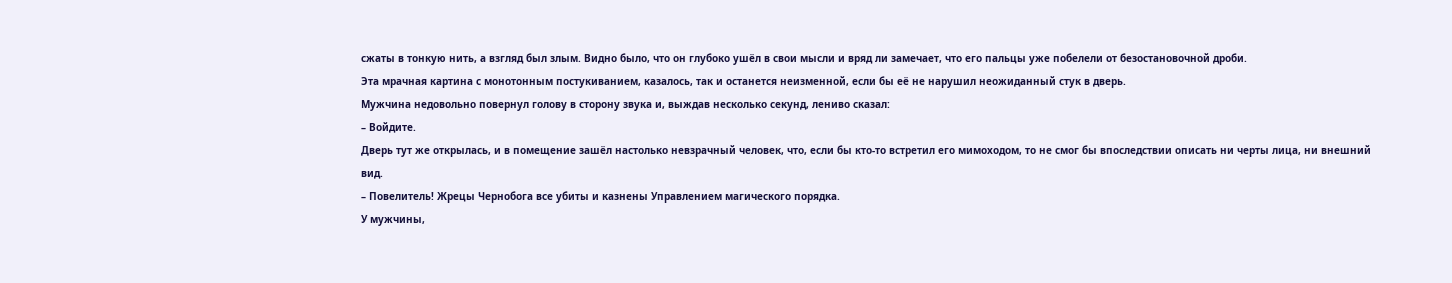сжаты в тонкую нить, а взгляд был злым. Видно было, что он глубоко ушёл в свои мысли и вряд ли замечает, что его пальцы уже побелели от безостановочной дроби.
Эта мрачная картина с монотонным постукиванием, казалось, так и останется неизменной, если бы её не нарушил неожиданный стук в дверь.
Мужчина недовольно повернул голову в сторону звука и, выждав несколько секунд, лениво сказал:
– Войдите.
Дверь тут же открылась, и в помещение зашёл настолько невзрачный человек, что, если бы кто-то встретил его мимоходом, то не смог бы впоследствии описать ни черты лица, ни внешний вид.
– Повелитель! Жрецы Чернобога все убиты и казнены Управлением магического порядка.
У мужчины,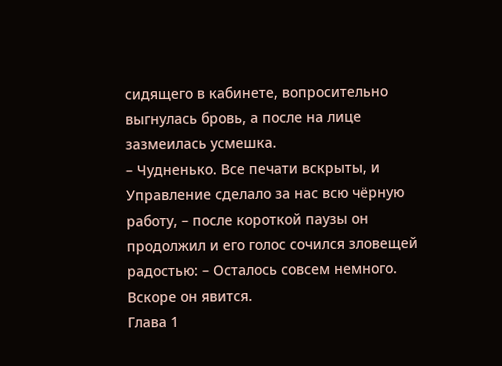сидящего в кабинете, вопросительно выгнулась бровь, а после на лице зазмеилась усмешка.
– Чудненько. Все печати вскрыты, и Управление сделало за нас всю чёрную работу, – после короткой паузы он продолжил и его голос сочился зловещей радостью: – Осталось совсем немного. Вскоре он явится.
Глава 1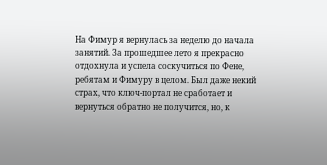На Фимур я вернулась за неделю до начала занятий. За прошедшее лето я прекрасно отдохнула и успела соскучиться по Фене, ребятам и Фимуру в целом. Был даже некий страх, что ключ-портал не сработает и вернуться обратно не получится, но, к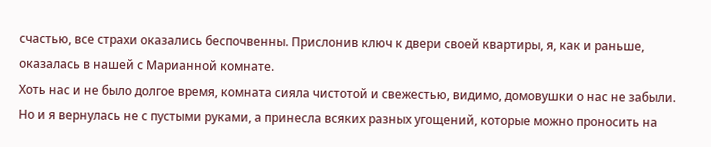счастью, все страхи оказались беспочвенны. Прислонив ключ к двери своей квартиры, я, как и раньше, оказалась в нашей с Марианной комнате.
Хоть нас и не было долгое время, комната сияла чистотой и свежестью, видимо, домовушки о нас не забыли. Но и я вернулась не с пустыми руками, а принесла всяких разных угощений, которые можно проносить на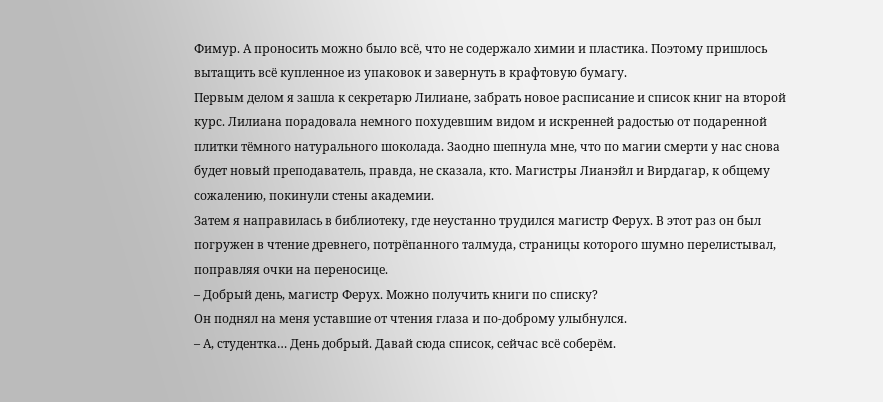Фимур. А проносить можно было всё, что не содержало химии и пластика. Поэтому пришлось вытащить всё купленное из упаковок и завернуть в крафтовую бумагу.
Первым делом я зашла к секретарю Лилиане, забрать новое расписание и список книг на второй курс. Лилиана порадовала немного похудевшим видом и искренней радостью от подаренной плитки тёмного натурального шоколада. Заодно шепнула мне, что по магии смерти у нас снова будет новый преподаватель, правда, не сказала, кто. Магистры Лианэйл и Вирдагар, к общему сожалению, покинули стены академии.
Затем я направилась в библиотеку, где неустанно трудился магистр Ферух. В этот раз он был погружен в чтение древнего, потрёпанного талмуда, страницы которого шумно перелистывал, поправляя очки на переносице.
– Добрый день, магистр Ферух. Можно получить книги по списку?
Он поднял на меня уставшие от чтения глаза и по-доброму улыбнулся.
– А, студентка… День добрый. Давай сюда список, сейчас всё соберём.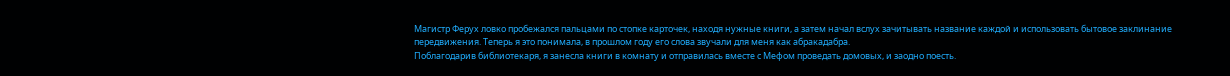Магистр Ферух ловко пробежался пальцами по стопке карточек, находя нужные книги, а затем начал вслух зачитывать название каждой и использовать бытовое заклинание передвижения. Теперь я это понимала, в прошлом году его слова звучали для меня как абракадабра.
Поблагодарив библиотекаря, я занесла книги в комнату и отправилась вместе с Мефом проведать домовых, и заодно поесть.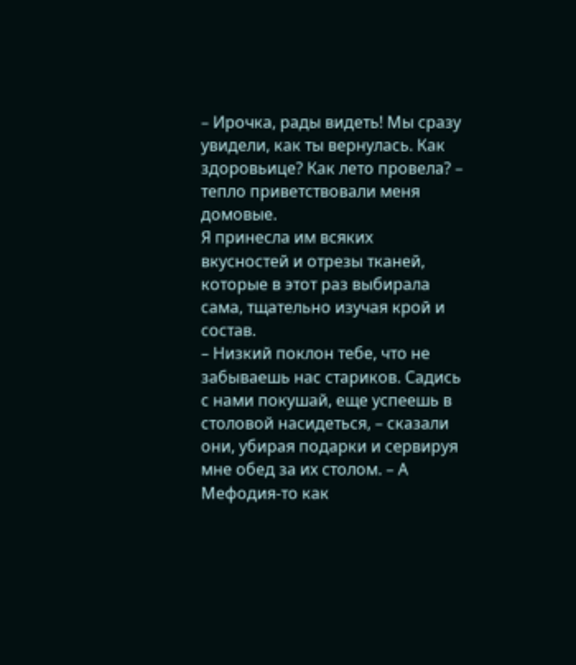– Ирочка, рады видеть! Мы сразу увидели, как ты вернулась. Как здоровьице? Как лето провела? – тепло приветствовали меня домовые.
Я принесла им всяких вкусностей и отрезы тканей, которые в этот раз выбирала сама, тщательно изучая крой и состав.
– Низкий поклон тебе, что не забываешь нас стариков. Садись с нами покушай, еще успеешь в столовой насидеться, – сказали они, убирая подарки и сервируя мне обед за их столом. – А Мефодия-то как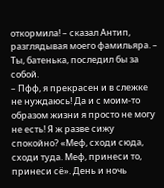откормила! – сказал Антип, разглядывая моего фамильяра. – Ты, батенька, последил бы за собой.
– Пфф, я прекрасен и в слежке не нуждаюсь! Да и с моим-то образом жизни я просто не могу не есть! Я ж разве сижу спокойно? «Меф, сходи сюда, сходи туда. Меф, принеси то, принеси сё». День и ночь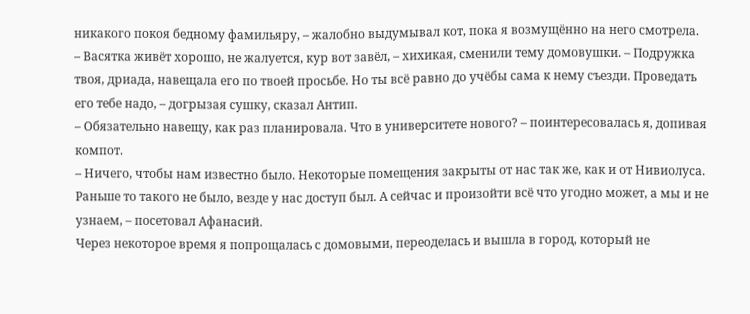никакого покоя бедному фамильяру, – жалобно выдумывал кот, пока я возмущённо на него смотрела.
– Васятка живёт хорошо, не жалуется, кур вот завёл, – хихикая, сменили тему домовушки. – Подружка твоя, дриада, навещала его по твоей просьбе. Но ты всё равно до учёбы сама к нему съезди. Проведать его тебе надо, – догрызая сушку, сказал Антип.
– Обязательно навещу, как раз планировала. Что в университете нового? – поинтересовалась я, допивая компот.
– Ничего, чтобы нам известно было. Некоторые помещения закрыты от нас так же, как и от Нивиолуса. Раньше то такого не было, везде у нас доступ был. А сейчас и произойти всё что угодно может, а мы и не узнаем, – посетовал Афанасий.
Через некоторое время я попрощалась с домовыми, переоделась и вышла в город, который не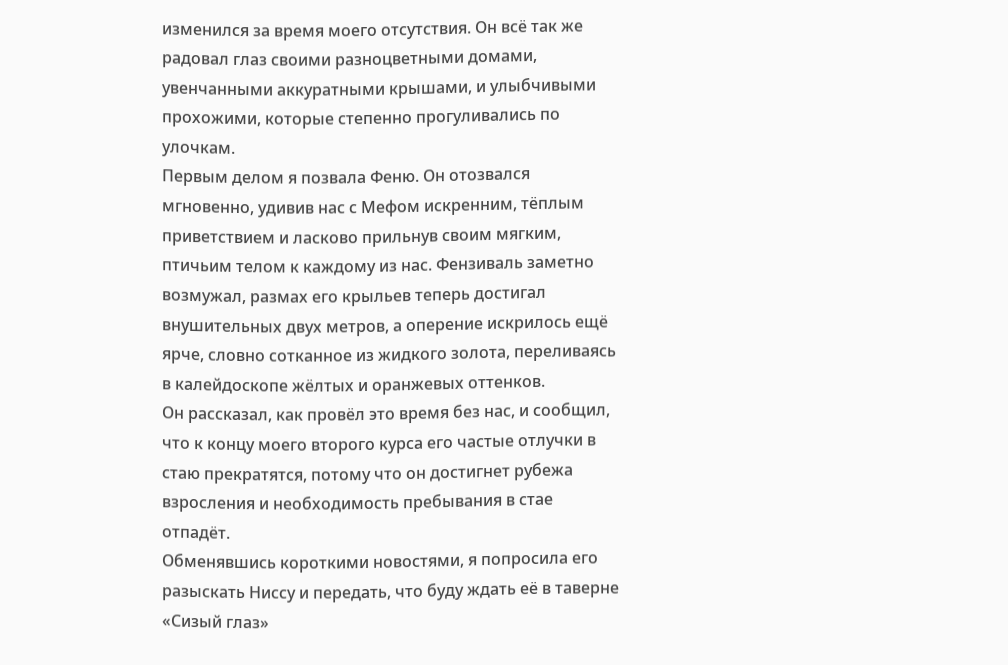изменился за время моего отсутствия. Он всё так же радовал глаз своими разноцветными домами, увенчанными аккуратными крышами, и улыбчивыми прохожими, которые степенно прогуливались по улочкам.
Первым делом я позвала Феню. Он отозвался мгновенно, удивив нас с Мефом искренним, тёплым приветствием и ласково прильнув своим мягким, птичьим телом к каждому из нас. Фензиваль заметно возмужал, размах его крыльев теперь достигал внушительных двух метров, а оперение искрилось ещё ярче, словно сотканное из жидкого золота, переливаясь в калейдоскопе жёлтых и оранжевых оттенков.
Он рассказал, как провёл это время без нас, и сообщил, что к концу моего второго курса его частые отлучки в стаю прекратятся, потому что он достигнет рубежа взросления и необходимость пребывания в стае отпадёт.
Обменявшись короткими новостями, я попросила его разыскать Ниссу и передать, что буду ждать её в таверне «Сизый глаз»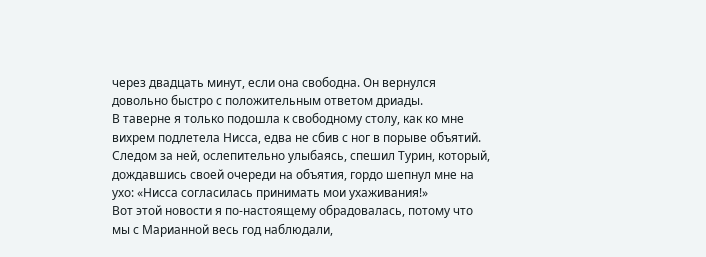через двадцать минут, если она свободна. Он вернулся довольно быстро с положительным ответом дриады.
В таверне я только подошла к свободному столу, как ко мне вихрем подлетела Нисса, едва не сбив с ног в порыве объятий. Следом за ней, ослепительно улыбаясь, спешил Турин, который, дождавшись своей очереди на объятия, гордо шепнул мне на ухо: «Нисса согласилась принимать мои ухаживания!»
Вот этой новости я по-настоящему обрадовалась, потому что мы с Марианной весь год наблюдали,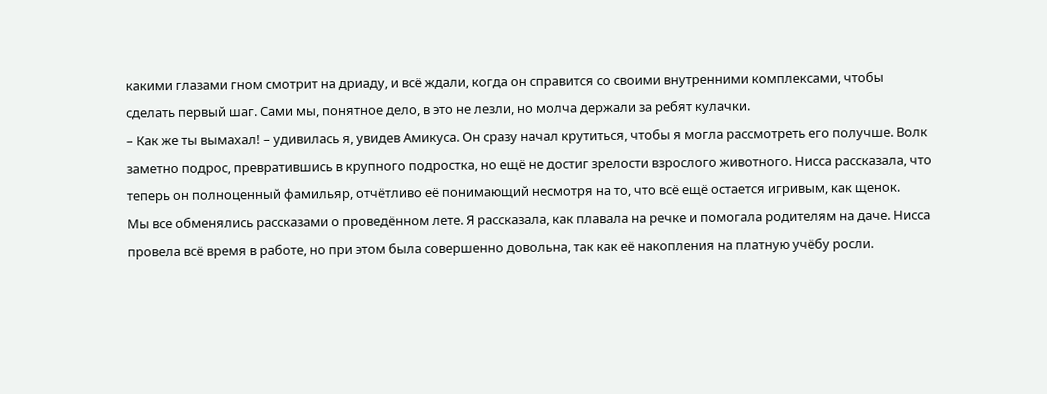какими глазами гном смотрит на дриаду, и всё ждали, когда он справится со своими внутренними комплексами, чтобы сделать первый шаг. Сами мы, понятное дело, в это не лезли, но молча держали за ребят кулачки.
– Как же ты вымахал! – удивилась я, увидев Амикуса. Он сразу начал крутиться, чтобы я могла рассмотреть его получше. Волк заметно подрос, превратившись в крупного подростка, но ещё не достиг зрелости взрослого животного. Нисса рассказала, что теперь он полноценный фамильяр, отчётливо её понимающий несмотря на то, что всё ещё остается игривым, как щенок.
Мы все обменялись рассказами о проведённом лете. Я рассказала, как плавала на речке и помогала родителям на даче. Нисса провела всё время в работе, но при этом была совершенно довольна, так как её накопления на платную учёбу росли.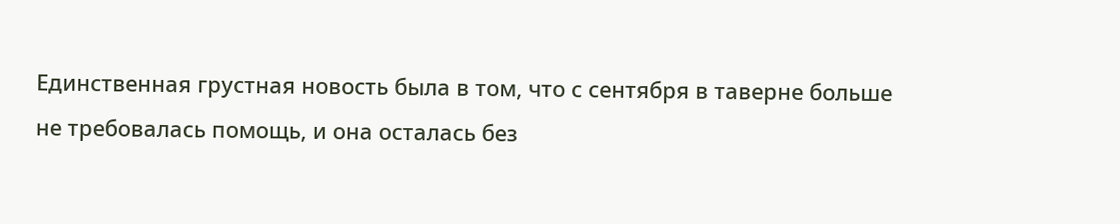Единственная грустная новость была в том, что с сентября в таверне больше не требовалась помощь, и она осталась без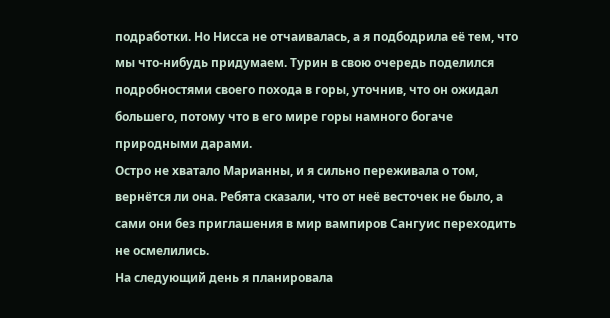подработки. Но Нисса не отчаивалась, а я подбодрила её тем, что мы что-нибудь придумаем. Турин в свою очередь поделился подробностями своего похода в горы, уточнив, что он ожидал большего, потому что в его мире горы намного богаче природными дарами.
Остро не хватало Марианны, и я сильно переживала о том, вернётся ли она. Ребята сказали, что от неё весточек не было, а сами они без приглашения в мир вампиров Сангуис переходить не осмелились.
На следующий день я планировала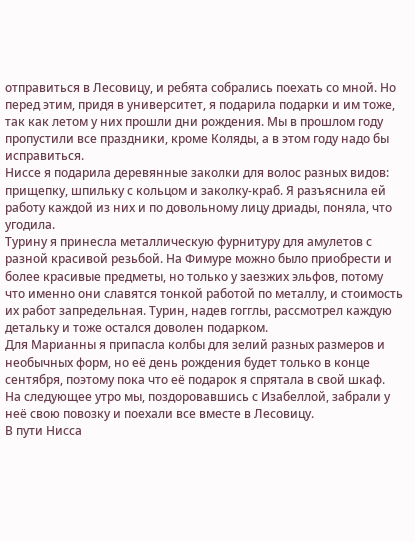отправиться в Лесовицу, и ребята собрались поехать со мной. Но перед этим, придя в университет, я подарила подарки и им тоже, так как летом у них прошли дни рождения. Мы в прошлом году пропустили все праздники, кроме Коляды, а в этом году надо бы исправиться.
Ниссе я подарила деревянные заколки для волос разных видов: прищепку, шпильку с кольцом и заколку-краб. Я разъяснила ей работу каждой из них и по довольному лицу дриады, поняла, что угодила.
Турину я принесла металлическую фурнитуру для амулетов с разной красивой резьбой. На Фимуре можно было приобрести и более красивые предметы, но только у заезжих эльфов, потому что именно они славятся тонкой работой по металлу, и стоимость их работ запредельная. Турин, надев гогглы, рассмотрел каждую детальку и тоже остался доволен подарком.
Для Марианны я припасла колбы для зелий разных размеров и необычных форм, но её день рождения будет только в конце сентября, поэтому пока что её подарок я спрятала в свой шкаф.
На следующее утро мы, поздоровавшись с Изабеллой, забрали у неё свою повозку и поехали все вместе в Лесовицу.
В пути Нисса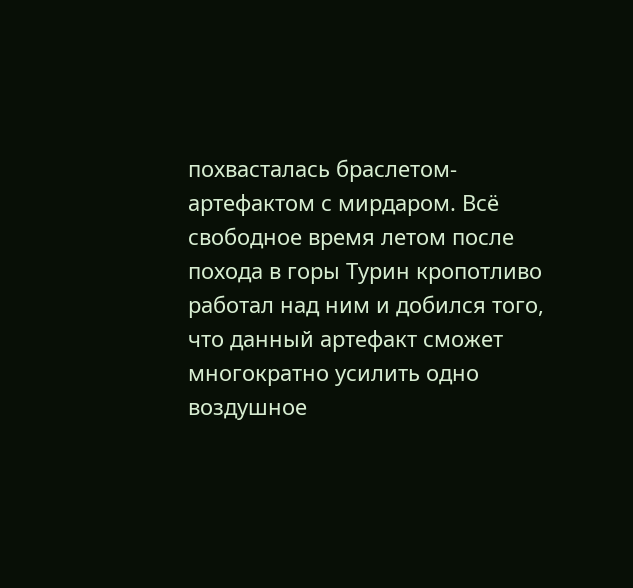похвасталась браслетом-артефактом с мирдаром. Всё свободное время летом после похода в горы Турин кропотливо работал над ним и добился того, что данный артефакт сможет многократно усилить одно воздушное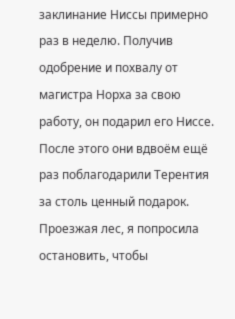заклинание Ниссы примерно раз в неделю. Получив одобрение и похвалу от магистра Норха за свою работу, он подарил его Ниссе. После этого они вдвоём ещё раз поблагодарили Терентия за столь ценный подарок.
Проезжая лес, я попросила остановить, чтобы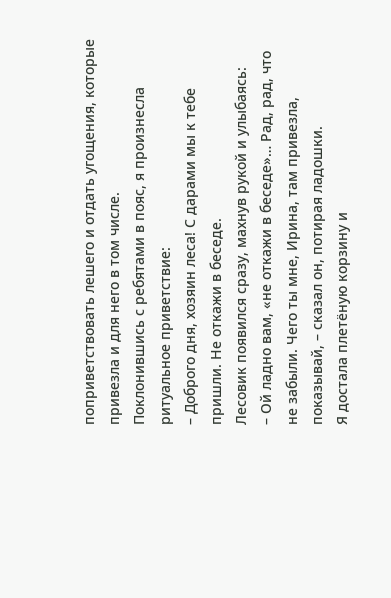поприветствовать лешего и отдать угощения, которые привезла и для него в том числе.
Поклонившись с ребятами в пояс, я произнесла ритуальное приветствие:
– Доброго дня, хозяин леса! С дарами мы к тебе пришли. Не откажи в беседе.
Лесовик появился сразу, махнув рукой и улыбаясь:
– Ой ладно вам, «не откажи в беседе»… Рад, рад, что не забыли. Чего ты мне, Ирина, там привезла, показывай, – сказал он, потирая ладошки.
Я достала плетёную корзину и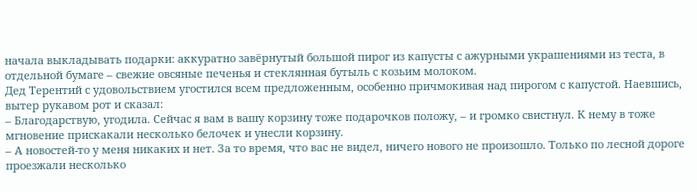начала выкладывать подарки: аккуратно завёрнутый большой пирог из капусты с ажурными украшениями из теста, в отдельной бумаге – свежие овсяные печенья и стеклянная бутыль с козьим молоком.
Дед Терентий с удовольствием угостился всем предложенным, особенно причмокивая над пирогом с капустой. Наевшись, вытер рукавом рот и сказал:
– Благодарствую, угодила. Сейчас я вам в вашу корзину тоже подарочков положу, – и громко свистнул. К нему в тоже мгновение прискакали несколько белочек и унесли корзину.
– А новостей-то у меня никаких и нет. За то время, что вас не видел, ничего нового не произошло. Только по лесной дороге проезжали несколько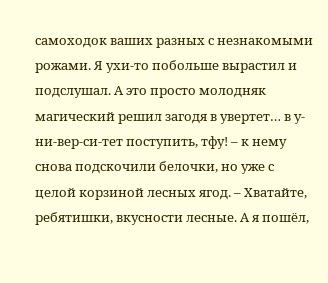самоходок ваших разных с незнакомыми рожами. Я ухи-то побольше вырастил и подслушал. А это просто молодняк магический решил загодя в увертет… в у-ни-вер-си-тет поступить, тфу! – к нему снова подскочили белочки, но уже с целой корзиной лесных ягод. – Хватайте, ребятишки, вкусности лесные. А я пошёл,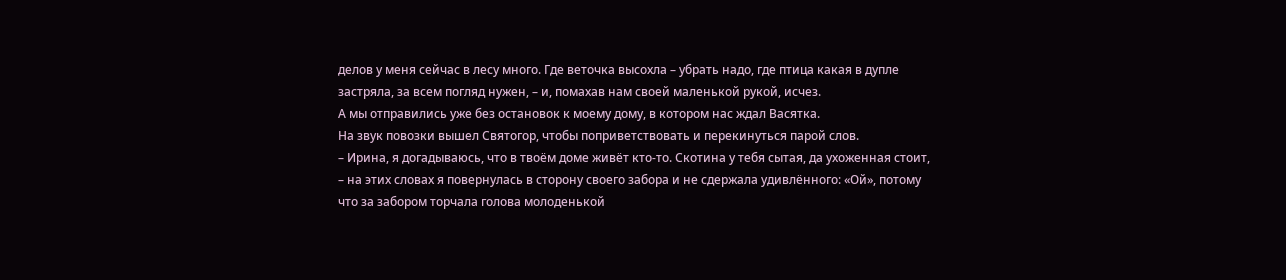делов у меня сейчас в лесу много. Где веточка высохла – убрать надо, где птица какая в дупле застряла, за всем погляд нужен, – и, помахав нам своей маленькой рукой, исчез.
А мы отправились уже без остановок к моему дому, в котором нас ждал Васятка.
На звук повозки вышел Святогор, чтобы поприветствовать и перекинуться парой слов.
– Ирина, я догадываюсь, что в твоём доме живёт кто-то. Скотина у тебя сытая, да ухоженная стоит, – на этих словах я повернулась в сторону своего забора и не сдержала удивлённого: «Ой», потому что за забором торчала голова молоденькой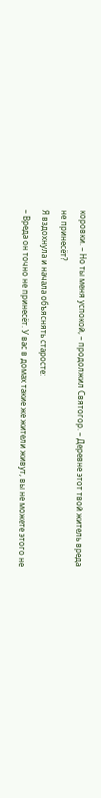коровки. – Но ты меня успокой, – продолжил Святогор. – Деревне этот твой житель вреда не принесёт?
Я вздохнула и начала объяснять старосте:
– Вреда он точно не принесёт. У вас в домах такие же жители живут, вы не можете этого не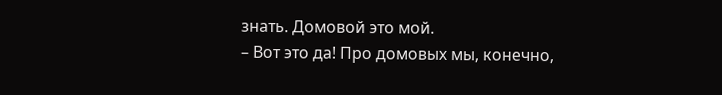знать. Домовой это мой.
– Вот это да! Про домовых мы, конечно,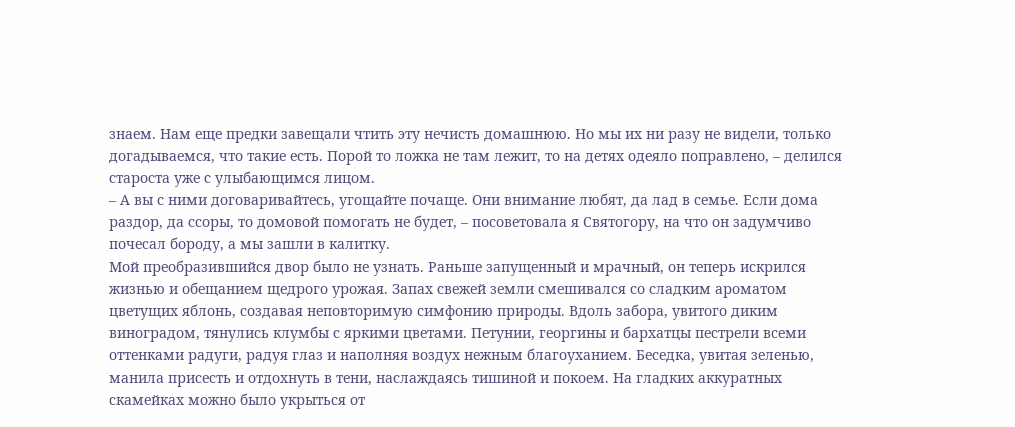знаем. Нам еще предки завещали чтить эту нечисть домашнюю. Но мы их ни разу не видели, только догадываемся, что такие есть. Порой то ложка не там лежит, то на детях одеяло поправлено, – делился староста уже с улыбающимся лицом.
– А вы с ними договаривайтесь, угощайте почаще. Они внимание любят, да лад в семье. Если дома раздор, да ссоры, то домовой помогать не будет, – посоветовала я Святогору, на что он задумчиво почесал бороду, а мы зашли в калитку.
Мой преобразившийся двор было не узнать. Раньше запущенный и мрачный, он теперь искрился жизнью и обещанием щедрого урожая. Запах свежей земли смешивался со сладким ароматом цветущих яблонь, создавая неповторимую симфонию природы. Вдоль забора, увитого диким виноградом, тянулись клумбы с яркими цветами. Петунии, георгины и бархатцы пестрели всеми оттенками радуги, радуя глаз и наполняя воздух нежным благоуханием. Беседка, увитая зеленью, манила присесть и отдохнуть в тени, наслаждаясь тишиной и покоем. На гладких аккуратных скамейках можно было укрыться от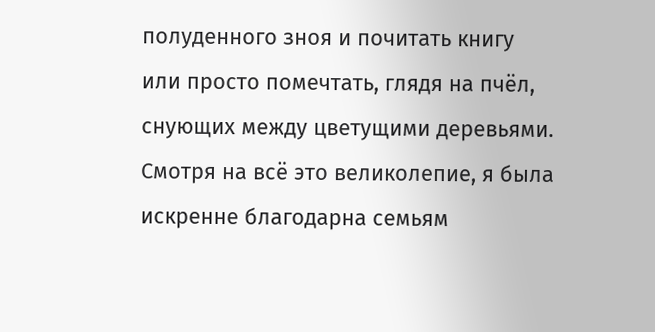полуденного зноя и почитать книгу или просто помечтать, глядя на пчёл, снующих между цветущими деревьями. Смотря на всё это великолепие, я была искренне благодарна семьям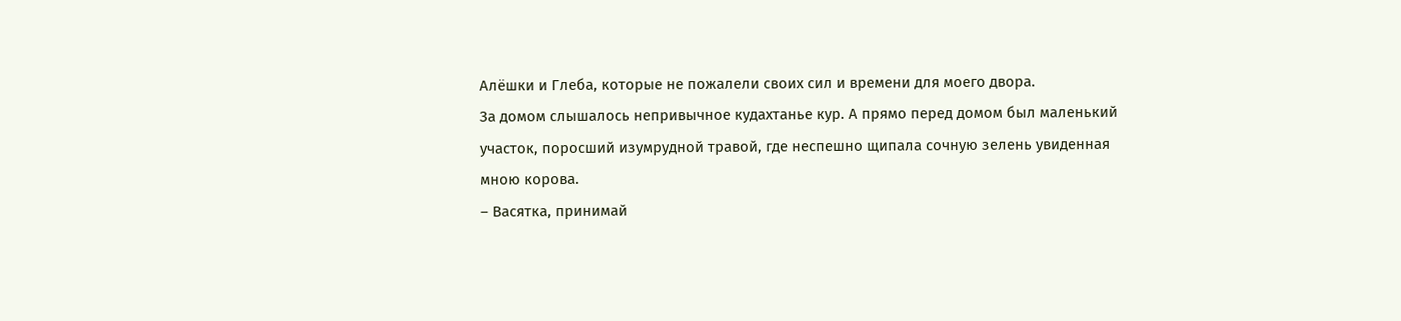Алёшки и Глеба, которые не пожалели своих сил и времени для моего двора.
За домом слышалось непривычное кудахтанье кур. А прямо перед домом был маленький участок, поросший изумрудной травой, где неспешно щипала сочную зелень увиденная мною корова.
– Васятка, принимай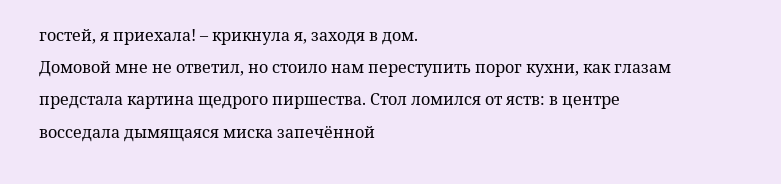гостей, я приехала! – крикнула я, заходя в дом.
Домовой мне не ответил, но стоило нам переступить порог кухни, как глазам предстала картина щедрого пиршества. Стол ломился от яств: в центре восседала дымящаяся миска запечённой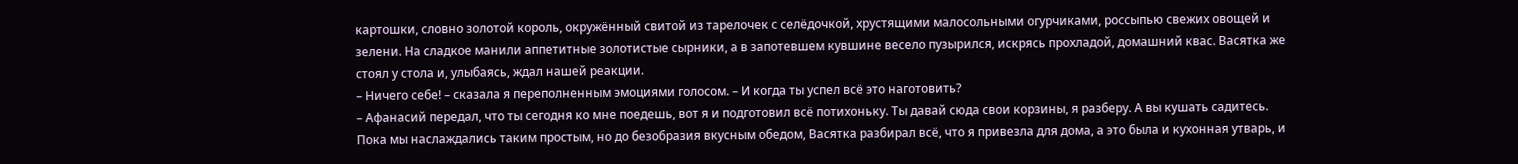картошки, словно золотой король, окружённый свитой из тарелочек с селёдочкой, хрустящими малосольными огурчиками, россыпью свежих овощей и зелени. На сладкое манили аппетитные золотистые сырники, а в запотевшем кувшине весело пузырился, искрясь прохладой, домашний квас. Васятка же стоял у стола и, улыбаясь, ждал нашей реакции.
– Ничего себе! – сказала я переполненным эмоциями голосом. – И когда ты успел всё это наготовить?
– Афанасий передал, что ты сегодня ко мне поедешь, вот я и подготовил всё потихоньку. Ты давай сюда свои корзины, я разберу. А вы кушать садитесь.
Пока мы наслаждались таким простым, но до безобразия вкусным обедом, Васятка разбирал всё, что я привезла для дома, а это была и кухонная утварь, и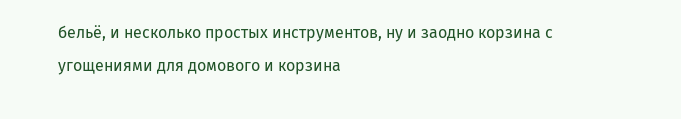бельё, и несколько простых инструментов, ну и заодно корзина с угощениями для домового и корзина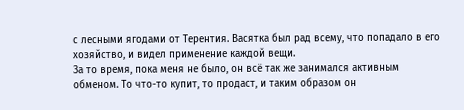с лесными ягодами от Терентия. Васятка был рад всему, что попадало в его хозяйство, и видел применение каждой вещи.
За то время, пока меня не было, он всё так же занимался активным обменом. То что-то купит, то продаст, и таким образом он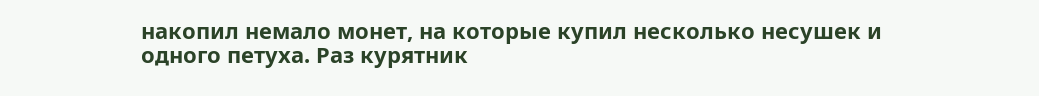накопил немало монет, на которые купил несколько несушек и одного петуха. Раз курятник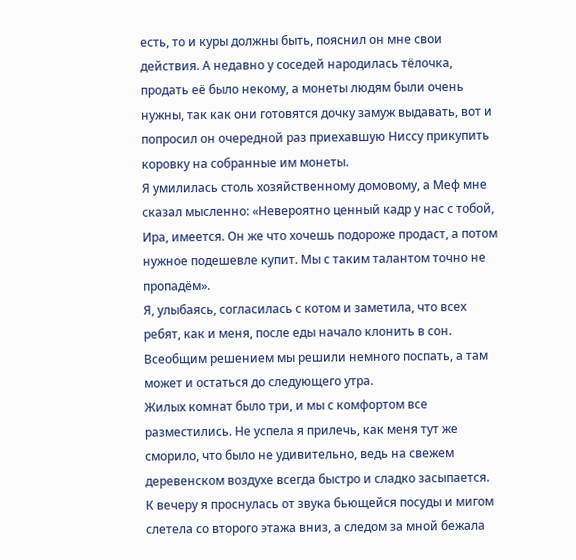есть, то и куры должны быть, пояснил он мне свои действия. А недавно у соседей народилась тёлочка, продать её было некому, а монеты людям были очень нужны, так как они готовятся дочку замуж выдавать, вот и попросил он очередной раз приехавшую Ниссу прикупить коровку на собранные им монеты.
Я умилилась столь хозяйственному домовому, а Меф мне сказал мысленно: «Невероятно ценный кадр у нас с тобой, Ира, имеется. Он же что хочешь подороже продаст, а потом нужное подешевле купит. Мы с таким талантом точно не пропадём».
Я, улыбаясь, согласилась с котом и заметила, что всех ребят, как и меня, после еды начало клонить в сон. Всеобщим решением мы решили немного поспать, а там может и остаться до следующего утра.
Жилых комнат было три, и мы с комфортом все разместились. Не успела я прилечь, как меня тут же сморило, что было не удивительно, ведь на свежем деревенском воздухе всегда быстро и сладко засыпается.
К вечеру я проснулась от звука бьющейся посуды и мигом слетела со второго этажа вниз, а следом за мной бежала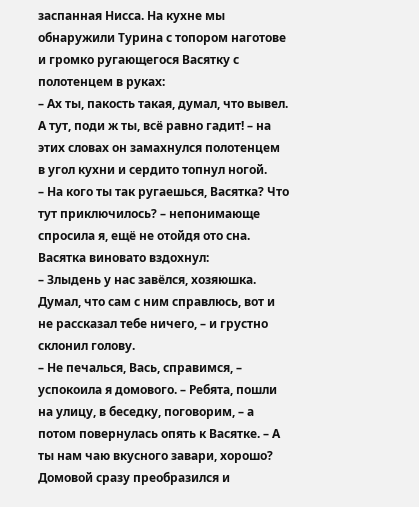заспанная Нисса. На кухне мы обнаружили Турина с топором наготове и громко ругающегося Васятку с полотенцем в руках:
– Ах ты, пакость такая, думал, что вывел. А тут, поди ж ты, всё равно гадит! – на этих словах он замахнулся полотенцем в угол кухни и сердито топнул ногой.
– На кого ты так ругаешься, Васятка? Что тут приключилось? – непонимающе спросила я, ещё не отойдя ото сна.
Васятка виновато вздохнул:
– Злыдень у нас завёлся, хозяюшка. Думал, что сам с ним справлюсь, вот и не рассказал тебе ничего, – и грустно склонил голову.
– Не печалься, Вась, справимся, – успокоила я домового. – Ребята, пошли на улицу, в беседку, поговорим, – а потом повернулась опять к Васятке. – А ты нам чаю вкусного завари, хорошо?
Домовой сразу преобразился и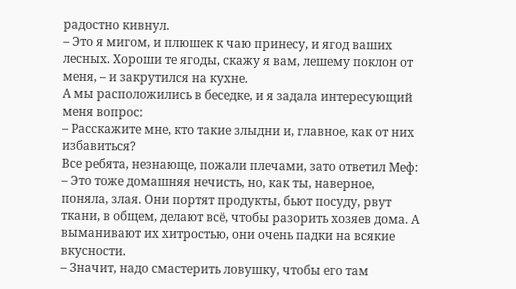радостно кивнул.
– Это я мигом, и плюшек к чаю принесу, и ягод ваших лесных. Хороши те ягоды, скажу я вам, лешему поклон от меня, – и закрутился на кухне.
А мы расположились в беседке, и я задала интересующий меня вопрос:
– Расскажите мне, кто такие злыдни и, главное, как от них избавиться?
Все ребята, незнающе, пожали плечами, зато ответил Меф:
– Это тоже домашняя нечисть, но, как ты, наверное, поняла, злая. Они портят продукты, бьют посуду, рвут ткани, в общем, делают всё, чтобы разорить хозяев дома. А выманивают их хитростью, они очень падки на всякие вкусности.
– Значит, надо смастерить ловушку, чтобы его там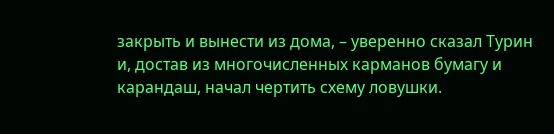закрыть и вынести из дома, – уверенно сказал Турин и, достав из многочисленных карманов бумагу и карандаш, начал чертить схему ловушки.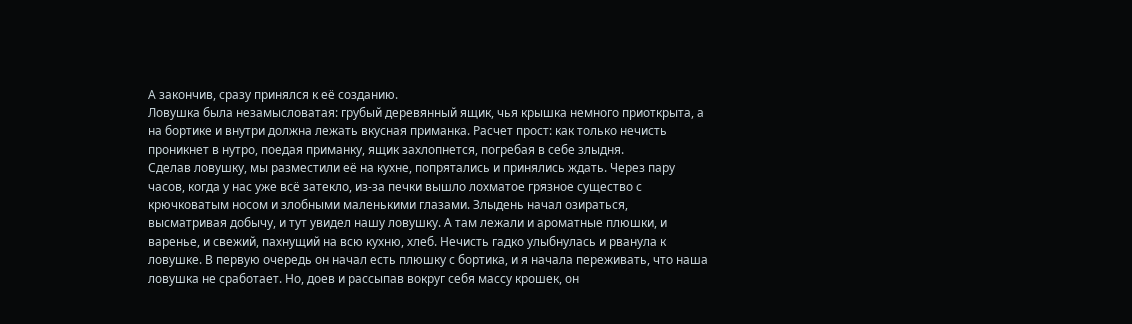А закончив, сразу принялся к её созданию.
Ловушка была незамысловатая: грубый деревянный ящик, чья крышка немного приоткрыта, а на бортике и внутри должна лежать вкусная приманка. Расчет прост: как только нечисть проникнет в нутро, поедая приманку, ящик захлопнется, погребая в себе злыдня.
Сделав ловушку, мы разместили её на кухне, попрятались и принялись ждать. Через пару часов, когда у нас уже всё затекло, из-за печки вышло лохматое грязное существо с крючковатым носом и злобными маленькими глазами. Злыдень начал озираться, высматривая добычу, и тут увидел нашу ловушку. А там лежали и ароматные плюшки, и варенье, и свежий, пахнущий на всю кухню, хлеб. Нечисть гадко улыбнулась и рванула к ловушке. В первую очередь он начал есть плюшку с бортика, и я начала переживать, что наша ловушка не сработает. Но, доев и рассыпав вокруг себя массу крошек, он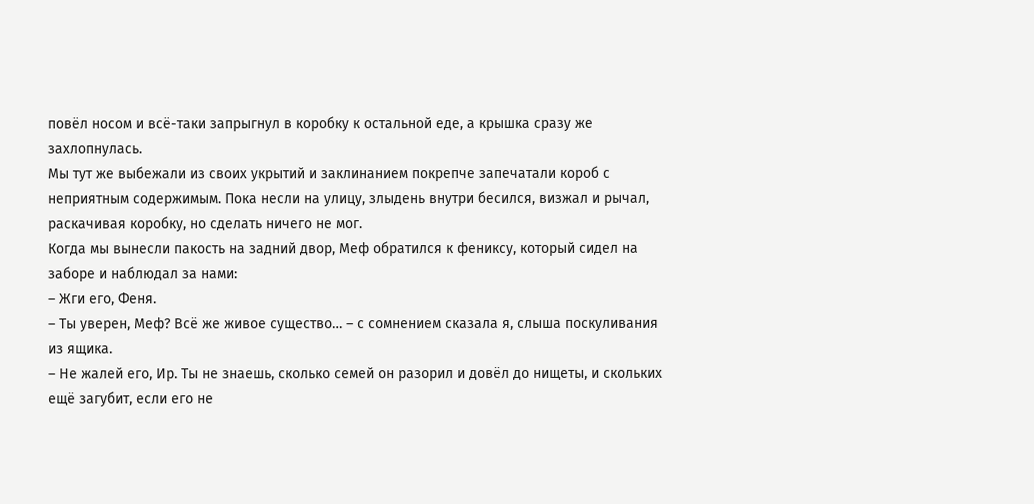повёл носом и всё-таки запрыгнул в коробку к остальной еде, а крышка сразу же захлопнулась.
Мы тут же выбежали из своих укрытий и заклинанием покрепче запечатали короб с неприятным содержимым. Пока несли на улицу, злыдень внутри бесился, визжал и рычал, раскачивая коробку, но сделать ничего не мог.
Когда мы вынесли пакость на задний двор, Меф обратился к фениксу, который сидел на заборе и наблюдал за нами:
– Жги его, Феня.
– Ты уверен, Меф? Всё же живое существо… – с сомнением сказала я, слыша поскуливания из ящика.
– Не жалей его, Ир. Ты не знаешь, сколько семей он разорил и довёл до нищеты, и скольких ещё загубит, если его не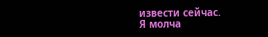извести сейчас.
Я молча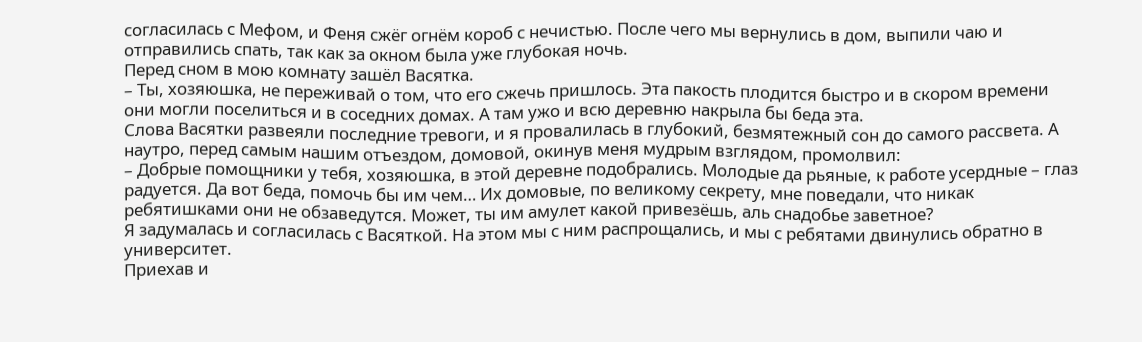согласилась с Мефом, и Феня сжёг огнём короб с нечистью. После чего мы вернулись в дом, выпили чаю и отправились спать, так как за окном была уже глубокая ночь.
Перед сном в мою комнату зашёл Васятка.
– Ты, хозяюшка, не переживай о том, что его сжечь пришлось. Эта пакость плодится быстро и в скором времени они могли поселиться и в соседних домах. А там ужо и всю деревню накрыла бы беда эта.
Слова Васятки развеяли последние тревоги, и я провалилась в глубокий, безмятежный сон до самого рассвета. А наутро, перед самым нашим отъездом, домовой, окинув меня мудрым взглядом, промолвил:
– Добрые помощники у тебя, хозяюшка, в этой деревне подобрались. Молодые да рьяные, к работе усердные – глаз радуется. Да вот беда, помочь бы им чем… Их домовые, по великому секрету, мне поведали, что никак ребятишками они не обзаведутся. Может, ты им амулет какой привезёшь, аль снадобье заветное?
Я задумалась и согласилась с Васяткой. На этом мы с ним распрощались, и мы с ребятами двинулись обратно в университет.
Приехав и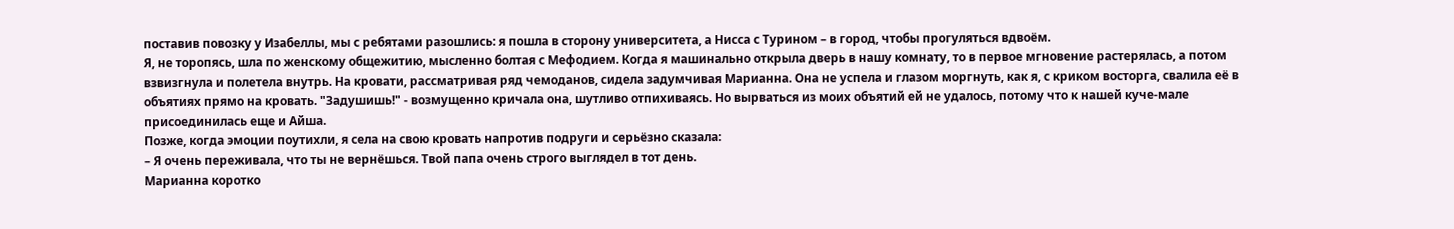поставив повозку у Изабеллы, мы с ребятами разошлись: я пошла в сторону университета, а Нисса с Турином – в город, чтобы прогуляться вдвоём.
Я, не торопясь, шла по женскому общежитию, мысленно болтая с Мефодием. Когда я машинально открыла дверь в нашу комнату, то в первое мгновение растерялась, а потом взвизгнула и полетела внутрь. На кровати, рассматривая ряд чемоданов, сидела задумчивая Марианна. Она не успела и глазом моргнуть, как я, с криком восторга, свалила её в объятиях прямо на кровать. "Задушишь!" - возмущенно кричала она, шутливо отпихиваясь. Но вырваться из моих объятий ей не удалось, потому что к нашей куче-мале присоединилась еще и Айша.
Позже, когда эмоции поутихли, я села на свою кровать напротив подруги и серьёзно сказала:
– Я очень переживала, что ты не вернёшься. Твой папа очень строго выглядел в тот день.
Марианна коротко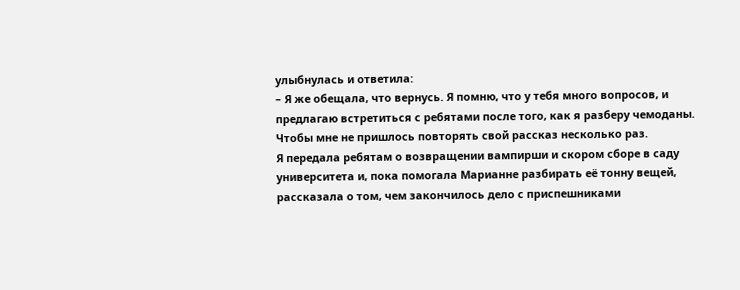улыбнулась и ответила:
– Я же обещала, что вернусь. Я помню, что у тебя много вопросов, и предлагаю встретиться с ребятами после того, как я разберу чемоданы. Чтобы мне не пришлось повторять свой рассказ несколько раз.
Я передала ребятам о возвращении вампирши и скором сборе в саду университета и, пока помогала Марианне разбирать её тонну вещей, рассказала о том, чем закончилось дело с приспешниками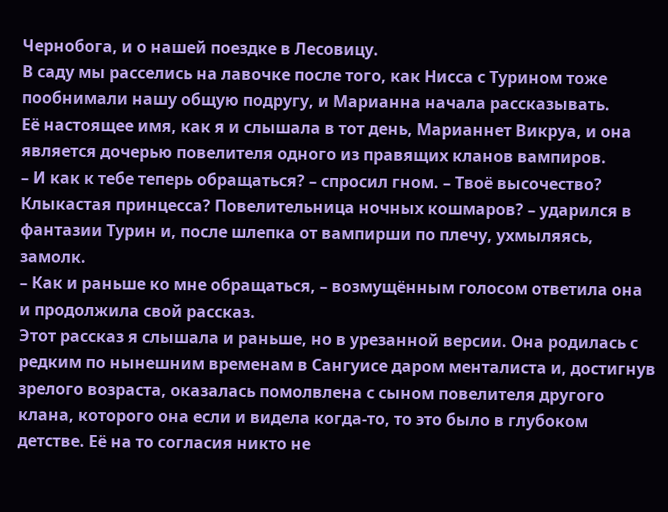Чернобога, и о нашей поездке в Лесовицу.
В саду мы расселись на лавочке после того, как Нисса с Турином тоже пообнимали нашу общую подругу, и Марианна начала рассказывать.
Её настоящее имя, как я и слышала в тот день, Марианнет Викруа, и она является дочерью повелителя одного из правящих кланов вампиров.
– И как к тебе теперь обращаться? – спросил гном. – Твоё высочество? Клыкастая принцесса? Повелительница ночных кошмаров? – ударился в фантазии Турин и, после шлепка от вампирши по плечу, ухмыляясь, замолк.
– Как и раньше ко мне обращаться, – возмущённым голосом ответила она и продолжила свой рассказ.
Этот рассказ я слышала и раньше, но в урезанной версии. Она родилась с редким по нынешним временам в Сангуисе даром менталиста и, достигнув зрелого возраста, оказалась помолвлена с сыном повелителя другого клана, которого она если и видела когда-то, то это было в глубоком детстве. Её на то согласия никто не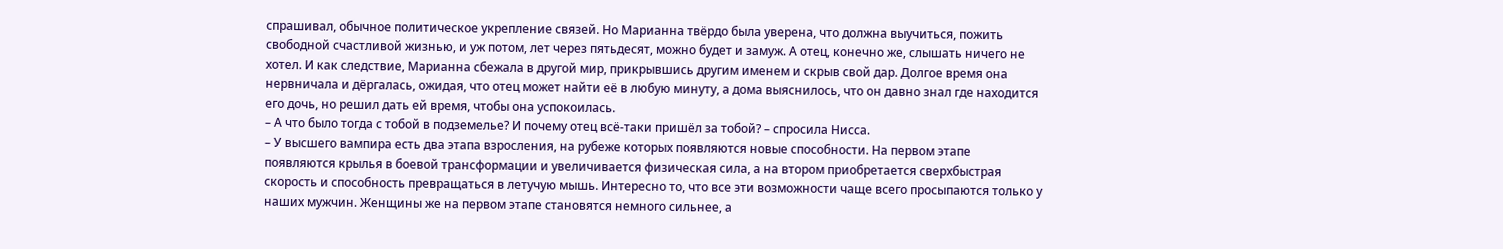спрашивал, обычное политическое укрепление связей. Но Марианна твёрдо была уверена, что должна выучиться, пожить свободной счастливой жизнью, и уж потом, лет через пятьдесят, можно будет и замуж. А отец, конечно же, слышать ничего не хотел. И как следствие, Марианна сбежала в другой мир, прикрывшись другим именем и скрыв свой дар. Долгое время она нервничала и дёргалась, ожидая, что отец может найти её в любую минуту, а дома выяснилось, что он давно знал где находится его дочь, но решил дать ей время, чтобы она успокоилась.
– А что было тогда с тобой в подземелье? И почему отец всё-таки пришёл за тобой? – спросила Нисса.
– У высшего вампира есть два этапа взросления, на рубеже которых появляются новые способности. На первом этапе появляются крылья в боевой трансформации и увеличивается физическая сила, а на втором приобретается сверхбыстрая скорость и способность превращаться в летучую мышь. Интересно то, что все эти возможности чаще всего просыпаются только у наших мужчин. Женщины же на первом этапе становятся немного сильнее, а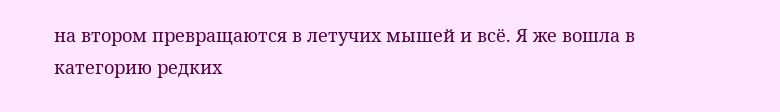на втором превращаются в летучих мышей и всё. Я же вошла в категорию редких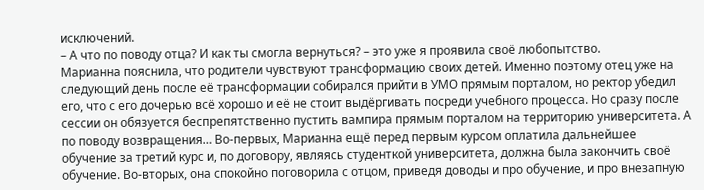исключений.
– А что по поводу отца? И как ты смогла вернуться? – это уже я проявила своё любопытство.
Марианна пояснила, что родители чувствуют трансформацию своих детей. Именно поэтому отец уже на следующий день после её трансформации собирался прийти в УМО прямым порталом, но ректор убедил его, что с его дочерью всё хорошо и её не стоит выдёргивать посреди учебного процесса. Но сразу после сессии он обязуется беспрепятственно пустить вампира прямым порталом на территорию университета. А по поводу возвращения… Во-первых, Марианна ещё перед первым курсом оплатила дальнейшее обучение за третий курс и, по договору, являясь студенткой университета, должна была закончить своё обучение. Во-вторых, она спокойно поговорила с отцом, приведя доводы и про обучение, и про внезапную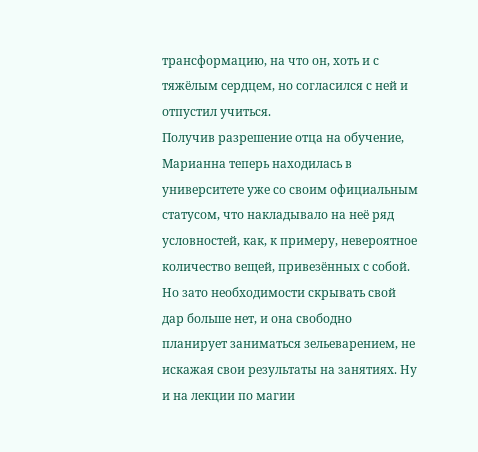трансформацию, на что он, хоть и с тяжёлым сердцем, но согласился с ней и отпустил учиться.
Получив разрешение отца на обучение, Марианна теперь находилась в университете уже со своим официальным статусом, что накладывало на неё ряд условностей, как, к примеру, невероятное количество вещей, привезённых с собой. Но зато необходимости скрывать свой дар больше нет, и она свободно планирует заниматься зельеварением, не искажая свои результаты на занятиях. Ну и на лекции по магии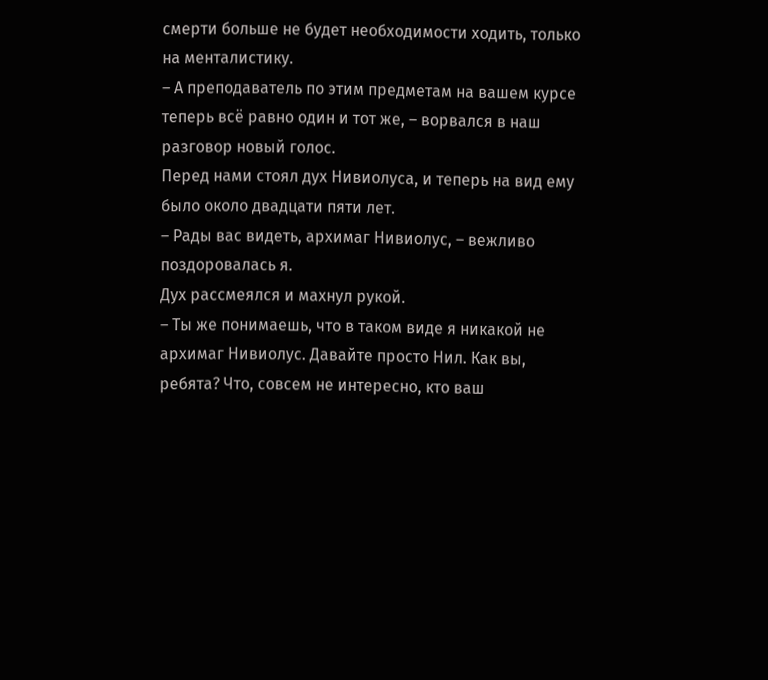смерти больше не будет необходимости ходить, только на менталистику.
– А преподаватель по этим предметам на вашем курсе теперь всё равно один и тот же, – ворвался в наш разговор новый голос.
Перед нами стоял дух Нивиолуса, и теперь на вид ему было около двадцати пяти лет.
– Рады вас видеть, архимаг Нивиолус, – вежливо поздоровалась я.
Дух рассмеялся и махнул рукой.
– Ты же понимаешь, что в таком виде я никакой не архимаг Нивиолус. Давайте просто Нил. Как вы, ребята? Что, совсем не интересно, кто ваш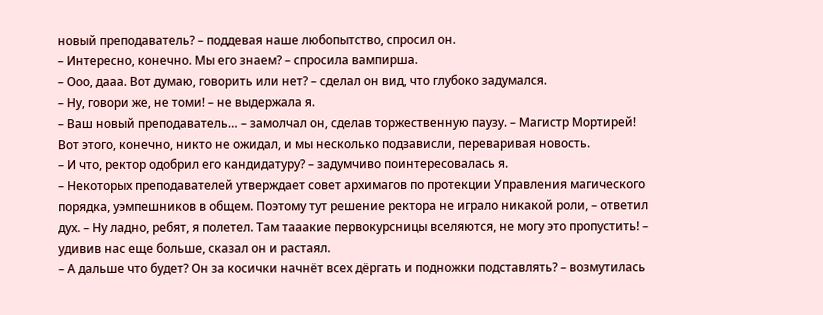новый преподаватель? – поддевая наше любопытство, спросил он.
– Интересно, конечно. Мы его знаем? – спросила вампирша.
– Ооо, дааа. Вот думаю, говорить или нет? – сделал он вид, что глубоко задумался.
– Ну, говори же, не томи! – не выдержала я.
– Ваш новый преподаватель… – замолчал он, сделав торжественную паузу. – Магистр Мортирей!
Вот этого, конечно, никто не ожидал, и мы несколько подзависли, переваривая новость.
– И что, ректор одобрил его кандидатуру? – задумчиво поинтересовалась я.
– Некоторых преподавателей утверждает совет архимагов по протекции Управления магического порядка, уэмпешников в общем. Поэтому тут решение ректора не играло никакой роли, – ответил дух. – Ну ладно, ребят, я полетел. Там тааакие первокурсницы вселяются, не могу это пропустить! – удивив нас еще больше, сказал он и растаял.
– А дальше что будет? Он за косички начнёт всех дёргать и подножки подставлять? – возмутилась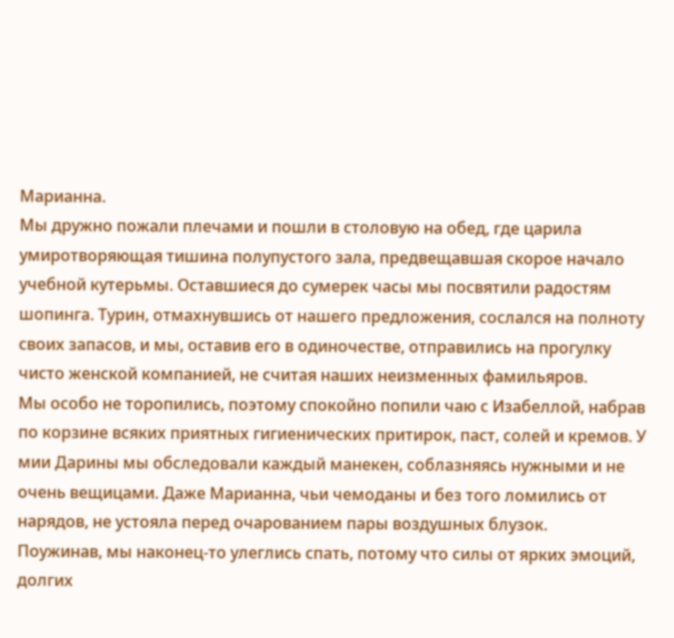Марианна.
Мы дружно пожали плечами и пошли в столовую на обед, где царила умиротворяющая тишина полупустого зала, предвещавшая скорое начало учебной кутерьмы. Оставшиеся до сумерек часы мы посвятили радостям шопинга. Турин, отмахнувшись от нашего предложения, сослался на полноту своих запасов, и мы, оставив его в одиночестве, отправились на прогулку чисто женской компанией, не считая наших неизменных фамильяров.
Мы особо не торопились, поэтому спокойно попили чаю с Изабеллой, набрав по корзине всяких приятных гигиенических притирок, паст, солей и кремов. У мии Дарины мы обследовали каждый манекен, соблазняясь нужными и не очень вещицами. Даже Марианна, чьи чемоданы и без того ломились от нарядов, не устояла перед очарованием пары воздушных блузок.
Поужинав, мы наконец-то улеглись спать, потому что силы от ярких эмоций, долгих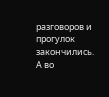разговоров и прогулок закончились.
А во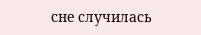сне случилась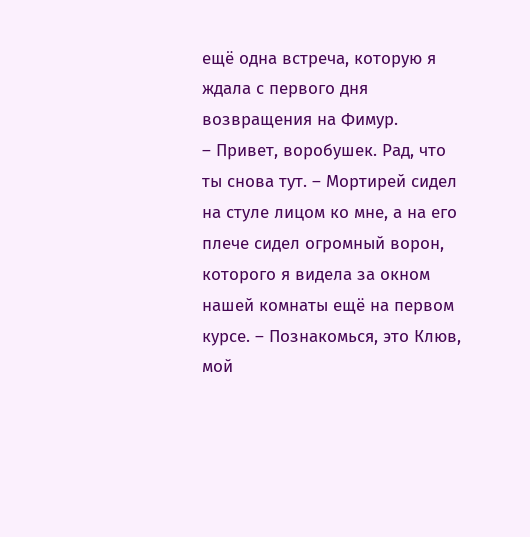ещё одна встреча, которую я ждала с первого дня возвращения на Фимур.
– Привет, воробушек. Рад, что ты снова тут. – Мортирей сидел на стуле лицом ко мне, а на его плече сидел огромный ворон, которого я видела за окном нашей комнаты ещё на первом курсе. – Познакомься, это Клюв, мой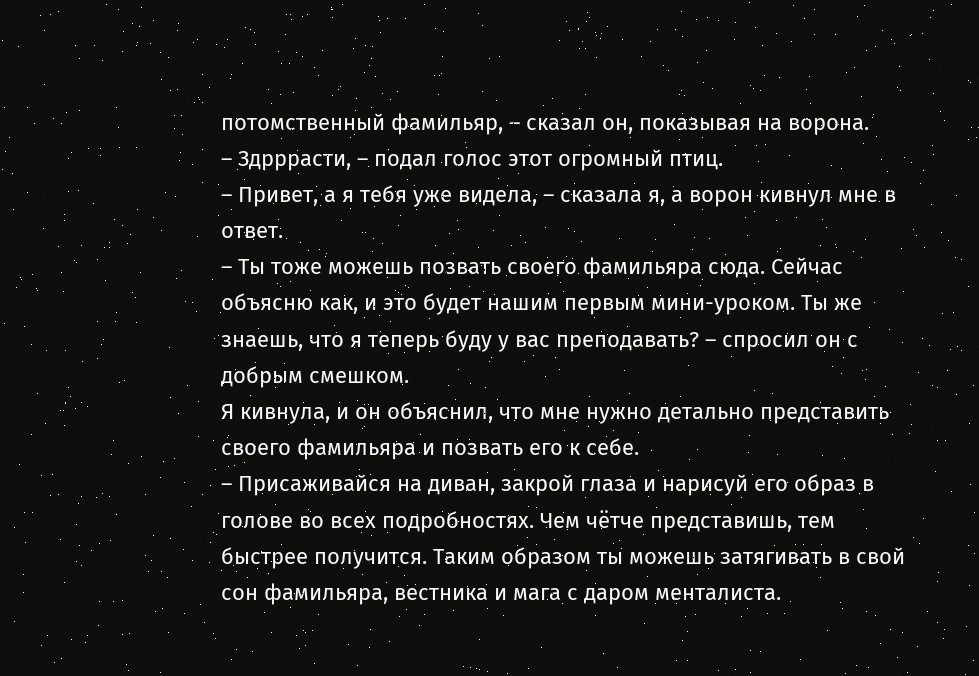потомственный фамильяр, – сказал он, показывая на ворона.
– Здрррасти, – подал голос этот огромный птиц.
– Привет, а я тебя уже видела, – сказала я, а ворон кивнул мне в ответ.
– Ты тоже можешь позвать своего фамильяра сюда. Сейчас объясню как, и это будет нашим первым мини-уроком. Ты же знаешь, что я теперь буду у вас преподавать? – спросил он с добрым смешком.
Я кивнула, и он объяснил, что мне нужно детально представить своего фамильяра и позвать его к себе.
– Присаживайся на диван, закрой глаза и нарисуй его образ в голове во всех подробностях. Чем чётче представишь, тем быстрее получится. Таким образом ты можешь затягивать в свой сон фамильяра, вестника и мага с даром менталиста.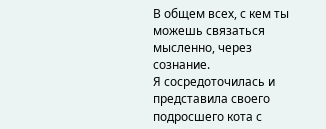В общем всех, с кем ты можешь связаться мысленно, через сознание.
Я сосредоточилась и представила своего подросшего кота с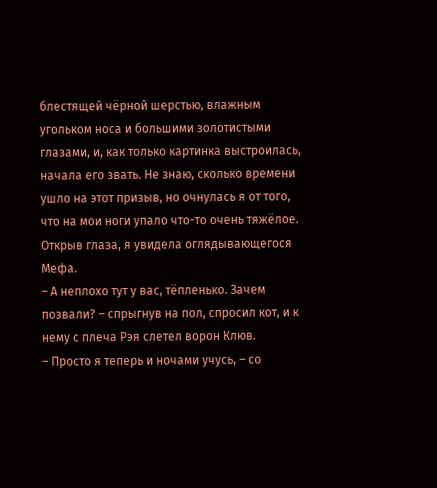блестящей чёрной шерстью, влажным угольком носа и большими золотистыми глазами, и, как только картинка выстроилась, начала его звать. Не знаю, сколько времени ушло на этот призыв, но очнулась я от того, что на мои ноги упало что-то очень тяжёлое. Открыв глаза, я увидела оглядывающегося Мефа.
– А неплохо тут у вас, тёпленько. Зачем позвали? – спрыгнув на пол, спросил кот, и к нему с плеча Рэя слетел ворон Клюв.
– Просто я теперь и ночами учусь, – со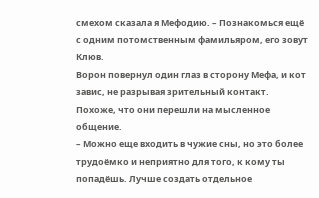смехом сказала я Мефодию. – Познакомься ещё с одним потомственным фамильяром, его зовут Клюв.
Ворон повернул один глаз в сторону Мефа, и кот завис, не разрывая зрительный контакт. Похоже, что они перешли на мысленное общение.
– Можно еще входить в чужие сны, но это более трудоёмко и неприятно для того, к кому ты попадёшь. Лучше создать отдельное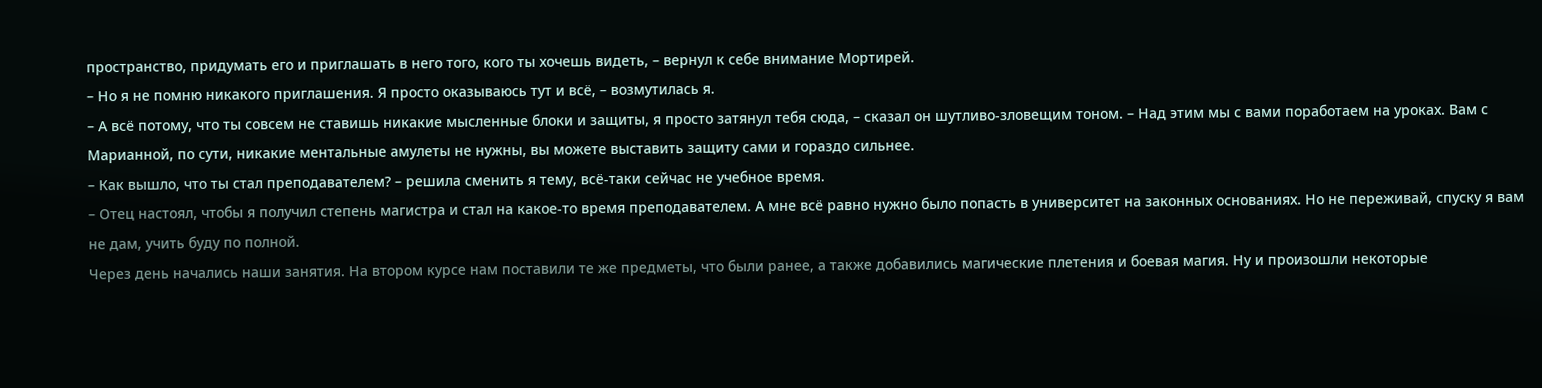пространство, придумать его и приглашать в него того, кого ты хочешь видеть, – вернул к себе внимание Мортирей.
– Но я не помню никакого приглашения. Я просто оказываюсь тут и всё, – возмутилась я.
– А всё потому, что ты совсем не ставишь никакие мысленные блоки и защиты, я просто затянул тебя сюда, – сказал он шутливо-зловещим тоном. – Над этим мы с вами поработаем на уроках. Вам с Марианной, по сути, никакие ментальные амулеты не нужны, вы можете выставить защиту сами и гораздо сильнее.
– Как вышло, что ты стал преподавателем? – решила сменить я тему, всё-таки сейчас не учебное время.
– Отец настоял, чтобы я получил степень магистра и стал на какое-то время преподавателем. А мне всё равно нужно было попасть в университет на законных основаниях. Но не переживай, спуску я вам не дам, учить буду по полной.
Через день начались наши занятия. На втором курсе нам поставили те же предметы, что были ранее, а также добавились магические плетения и боевая магия. Ну и произошли некоторые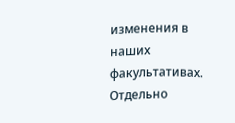изменения в наших факультативах. Отдельно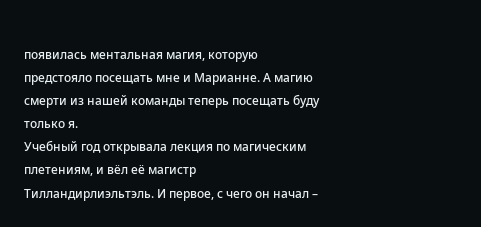появилась ментальная магия, которую предстояло посещать мне и Марианне. А магию смерти из нашей команды теперь посещать буду только я.
Учебный год открывала лекция по магическим плетениям, и вёл её магистр Тилландирлиэльтэль. И первое, с чего он начал –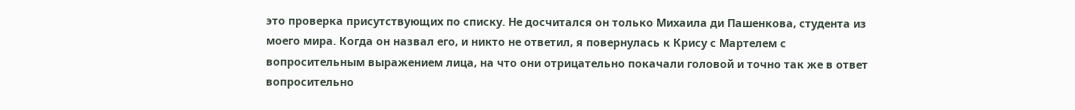это проверка присутствующих по списку. Не досчитался он только Михаила ди Пашенкова, студента из моего мира. Когда он назвал его, и никто не ответил, я повернулась к Крису с Мартелем с вопросительным выражением лица, на что они отрицательно покачали головой и точно так же в ответ вопросительно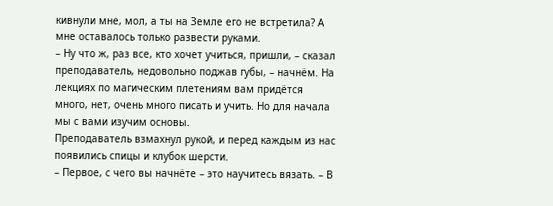кивнули мне, мол, а ты на Земле его не встретила? А мне оставалось только развести руками.
– Ну что ж, раз все, кто хочет учиться, пришли, – сказал преподаватель, недовольно поджав губы, – начнём. На лекциях по магическим плетениям вам придётся много, нет, очень много писать и учить. Но для начала мы с вами изучим основы.
Преподаватель взмахнул рукой, и перед каждым из нас появились спицы и клубок шерсти.
– Первое, с чего вы начнёте – это научитесь вязать. – В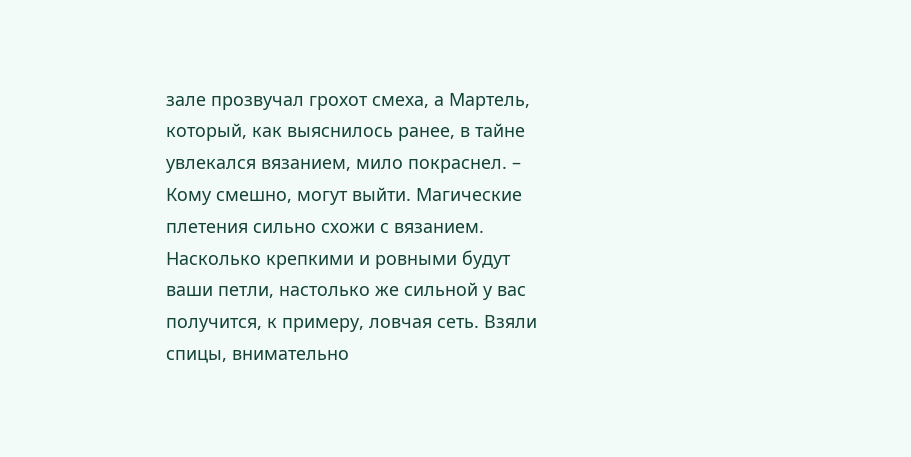зале прозвучал грохот смеха, а Мартель, который, как выяснилось ранее, в тайне увлекался вязанием, мило покраснел. – Кому смешно, могут выйти. Магические плетения сильно схожи с вязанием. Насколько крепкими и ровными будут ваши петли, настолько же сильной у вас получится, к примеру, ловчая сеть. Взяли спицы, внимательно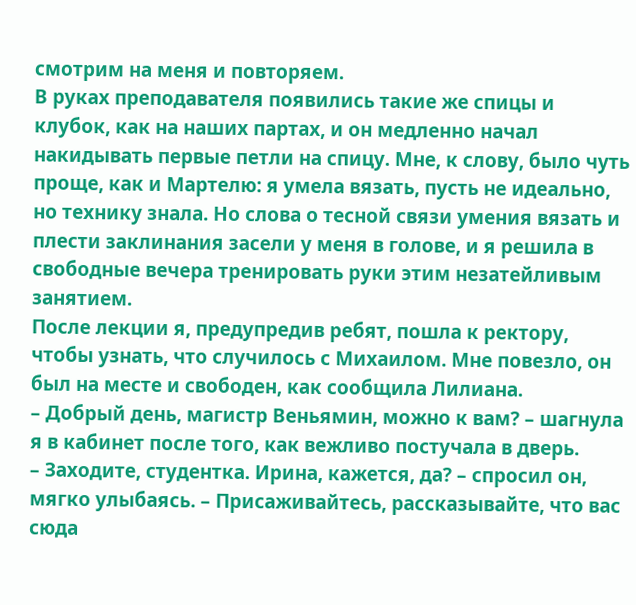смотрим на меня и повторяем.
В руках преподавателя появились такие же спицы и клубок, как на наших партах, и он медленно начал накидывать первые петли на спицу. Мне, к слову, было чуть проще, как и Мартелю: я умела вязать, пусть не идеально, но технику знала. Но слова о тесной связи умения вязать и плести заклинания засели у меня в голове, и я решила в свободные вечера тренировать руки этим незатейливым занятием.
После лекции я, предупредив ребят, пошла к ректору, чтобы узнать, что случилось с Михаилом. Мне повезло, он был на месте и свободен, как сообщила Лилиана.
– Добрый день, магистр Веньямин, можно к вам? – шагнула я в кабинет после того, как вежливо постучала в дверь.
– Заходите, студентка. Ирина, кажется, да? – спросил он, мягко улыбаясь. – Присаживайтесь, рассказывайте, что вас сюда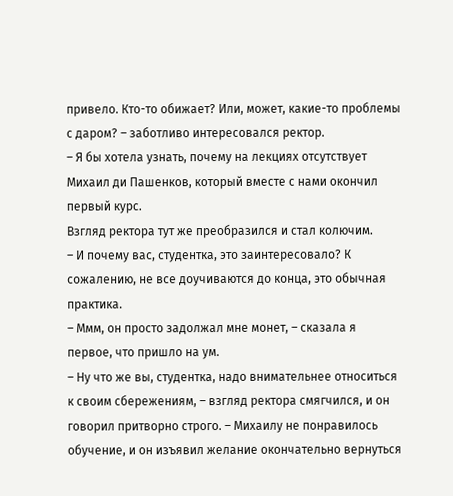привело. Кто-то обижает? Или, может, какие-то проблемы с даром? – заботливо интересовался ректор.
– Я бы хотела узнать, почему на лекциях отсутствует Михаил ди Пашенков, который вместе с нами окончил первый курс.
Взгляд ректора тут же преобразился и стал колючим.
– И почему вас, студентка, это заинтересовало? К сожалению, не все доучиваются до конца, это обычная практика.
– Ммм, он просто задолжал мне монет, – сказала я первое, что пришло на ум.
– Ну что же вы, студентка, надо внимательнее относиться к своим сбережениям, – взгляд ректора смягчился, и он говорил притворно строго. – Михаилу не понравилось обучение, и он изъявил желание окончательно вернуться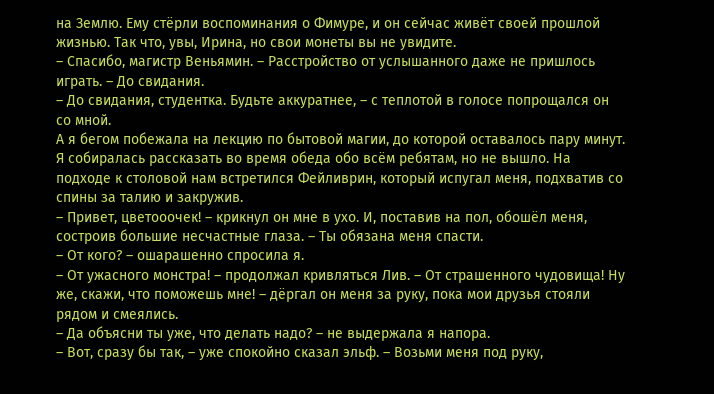на Землю. Ему стёрли воспоминания о Фимуре, и он сейчас живёт своей прошлой жизнью. Так что, увы, Ирина, но свои монеты вы не увидите.
– Спасибо, магистр Веньямин. – Расстройство от услышанного даже не пришлось играть. – До свидания.
– До свидания, студентка. Будьте аккуратнее, – с теплотой в голосе попрощался он со мной.
А я бегом побежала на лекцию по бытовой магии, до которой оставалось пару минут. Я собиралась рассказать во время обеда обо всём ребятам, но не вышло. На подходе к столовой нам встретился Фейливрин, который испугал меня, подхватив со спины за талию и закружив.
– Привет, цветооочек! – крикнул он мне в ухо. И, поставив на пол, обошёл меня, состроив большие несчастные глаза. – Ты обязана меня спасти.
– От кого? – ошарашенно спросила я.
– От ужасного монстра! – продолжал кривляться Лив. – От страшенного чудовища! Ну же, скажи, что поможешь мне! – дёргал он меня за руку, пока мои друзья стояли рядом и смеялись.
– Да объясни ты уже, что делать надо? – не выдержала я напора.
– Вот, сразу бы так, – уже спокойно сказал эльф. – Возьми меня под руку,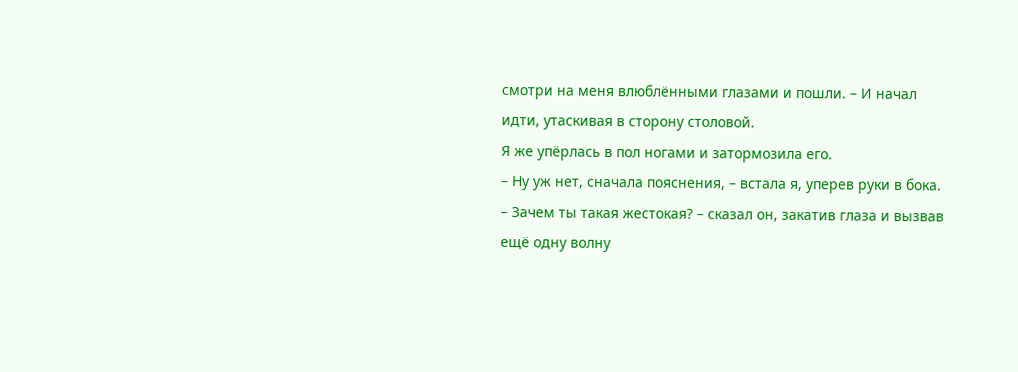смотри на меня влюблёнными глазами и пошли. – И начал идти, утаскивая в сторону столовой.
Я же упёрлась в пол ногами и затормозила его.
– Ну уж нет, сначала пояснения, – встала я, уперев руки в бока.
– Зачем ты такая жестокая? – сказал он, закатив глаза и вызвав ещё одну волну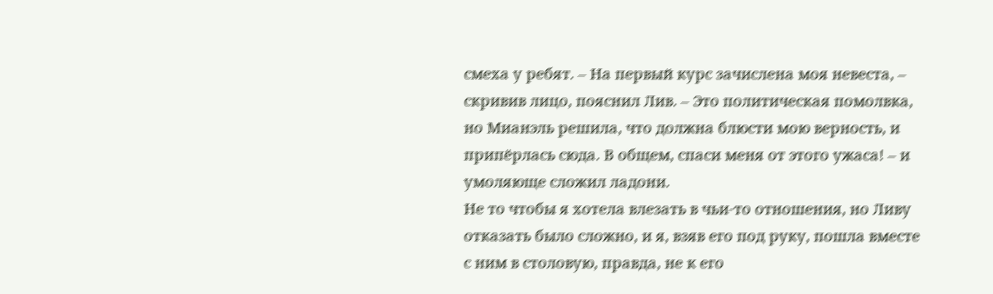смеха у ребят. – На первый курс зачислена моя невеста, – скривив лицо, пояснил Лив. – Это политическая помолвка, но Мианэль решила, что должна блюсти мою верность, и припёрлась сюда. В общем, спаси меня от этого ужаса! – и умоляюще сложил ладони.
Не то чтобы я хотела влезать в чьи-то отношения, но Ливу отказать было сложно, и я, взяв его под руку, пошла вместе с ним в столовую, правда, не к его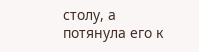столу, а потянула его к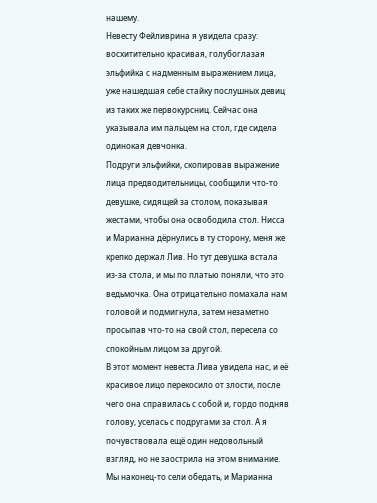нашему.
Невесту Фейливрина я увидела сразу: восхитительно красивая, голубоглазая эльфийка с надменным выражением лица, уже нашедшая себе стайку послушных девиц из таких же первокурсниц. Сейчас она указывала им пальцем на стол, где сидела одинокая девчонка.
Подруги эльфийки, скопировав выражение лица предводительницы, сообщили что-то девушке, сидящей за столом, показывая жестами, чтобы она освободила стол. Нисса и Марианна дёрнулись в ту сторону, меня же крепко держал Лив. Но тут девушка встала из-за стола, и мы по платью поняли, что это ведьмочка. Она отрицательно помахала нам головой и подмигнула, затем незаметно просыпав что-то на свой стол, пересела со спокойным лицом за другой.
В этот момент невеста Лива увидела нас, и её красивое лицо перекосило от злости, после чего она справилась с собой и, гордо подняв голову, уселась с подругами за стол. А я почувствовала ещё один недовольный взгляд, но не заострила на этом внимание.
Мы наконец-то сели обедать, и Марианна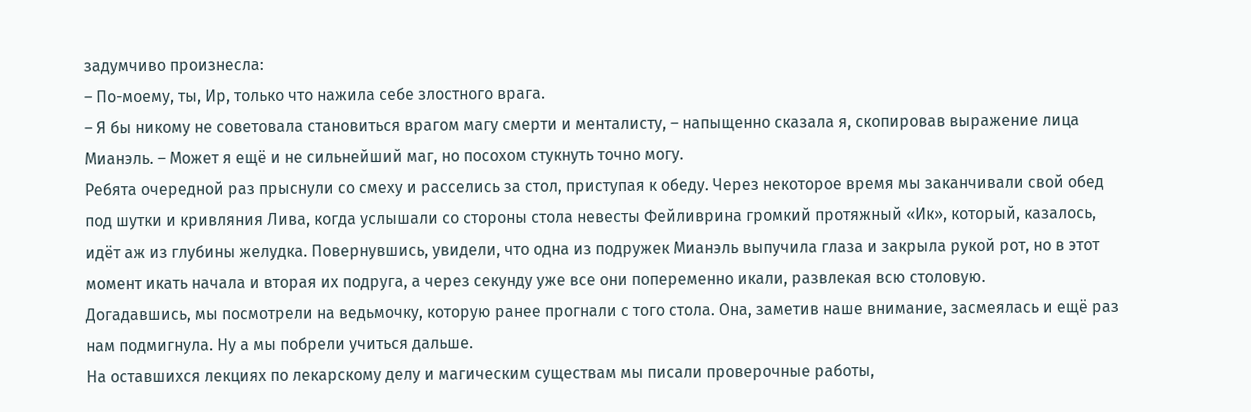задумчиво произнесла:
– По-моему, ты, Ир, только что нажила себе злостного врага.
– Я бы никому не советовала становиться врагом магу смерти и менталисту, – напыщенно сказала я, скопировав выражение лица Мианэль. – Может я ещё и не сильнейший маг, но посохом стукнуть точно могу.
Ребята очередной раз прыснули со смеху и расселись за стол, приступая к обеду. Через некоторое время мы заканчивали свой обед под шутки и кривляния Лива, когда услышали со стороны стола невесты Фейливрина громкий протяжный «Ик», который, казалось, идёт аж из глубины желудка. Повернувшись, увидели, что одна из подружек Мианэль выпучила глаза и закрыла рукой рот, но в этот момент икать начала и вторая их подруга, а через секунду уже все они попеременно икали, развлекая всю столовую.
Догадавшись, мы посмотрели на ведьмочку, которую ранее прогнали с того стола. Она, заметив наше внимание, засмеялась и ещё раз нам подмигнула. Ну а мы побрели учиться дальше.
На оставшихся лекциях по лекарскому делу и магическим существам мы писали проверочные работы,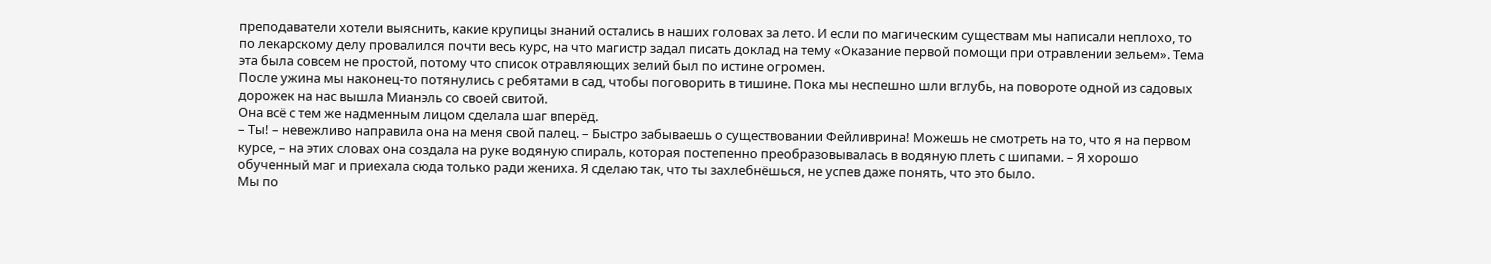преподаватели хотели выяснить, какие крупицы знаний остались в наших головах за лето. И если по магическим существам мы написали неплохо, то по лекарскому делу провалился почти весь курс, на что магистр задал писать доклад на тему «Оказание первой помощи при отравлении зельем». Тема эта была совсем не простой, потому что список отравляющих зелий был по истине огромен.
После ужина мы наконец-то потянулись с ребятами в сад, чтобы поговорить в тишине. Пока мы неспешно шли вглубь, на повороте одной из садовых дорожек на нас вышла Мианэль со своей свитой.
Она всё с тем же надменным лицом сделала шаг вперёд.
– Ты! – невежливо направила она на меня свой палец. – Быстро забываешь о существовании Фейливрина! Можешь не смотреть на то, что я на первом курсе, – на этих словах она создала на руке водяную спираль, которая постепенно преобразовывалась в водяную плеть с шипами. – Я хорошо обученный маг и приехала сюда только ради жениха. Я сделаю так, что ты захлебнёшься, не успев даже понять, что это было.
Мы по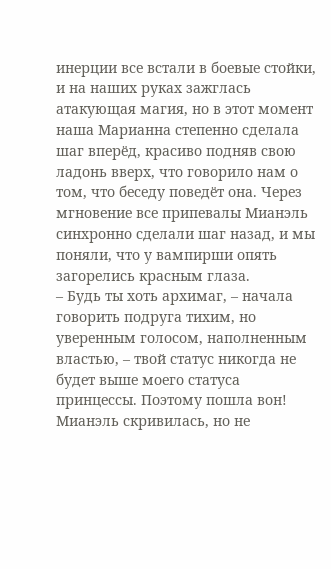инерции все встали в боевые стойки, и на наших руках зажглась атакующая магия, но в этот момент наша Марианна степенно сделала шаг вперёд, красиво подняв свою ладонь вверх, что говорило нам о том, что беседу поведёт она. Через мгновение все припевалы Мианэль синхронно сделали шаг назад, и мы поняли, что у вампирши опять загорелись красным глаза.
– Будь ты хоть архимаг, – начала говорить подруга тихим, но уверенным голосом, наполненным властью, – твой статус никогда не будет выше моего статуса принцессы. Поэтому пошла вон!
Мианэль скривилась, но не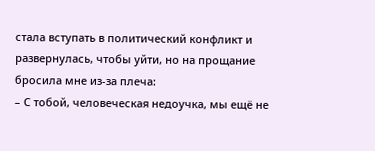стала вступать в политический конфликт и развернулась, чтобы уйти, но на прощание бросила мне из-за плеча:
– С тобой, человеческая недоучка, мы ещё не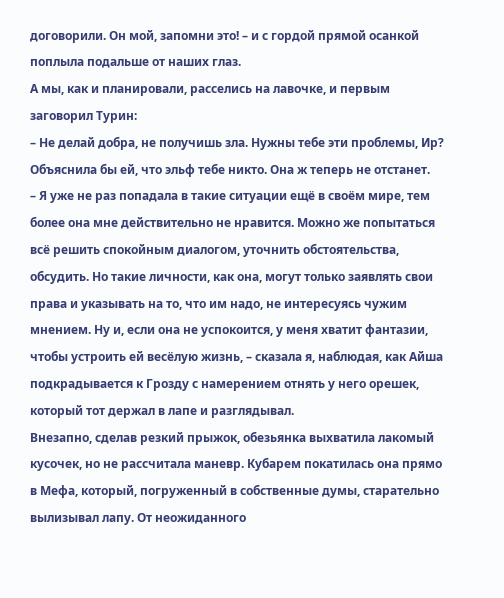договорили. Он мой, запомни это! – и с гордой прямой осанкой поплыла подальше от наших глаз.
А мы, как и планировали, расселись на лавочке, и первым заговорил Турин:
– Не делай добра, не получишь зла. Нужны тебе эти проблемы, Ир? Объяснила бы ей, что эльф тебе никто. Она ж теперь не отстанет.
– Я уже не раз попадала в такие ситуации ещё в своём мире, тем более она мне действительно не нравится. Можно же попытаться всё решить спокойным диалогом, уточнить обстоятельства, обсудить. Но такие личности, как она, могут только заявлять свои права и указывать на то, что им надо, не интересуясь чужим мнением. Ну и, если она не успокоится, у меня хватит фантазии, чтобы устроить ей весёлую жизнь, – сказала я, наблюдая, как Айша подкрадывается к Грозду с намерением отнять у него орешек, который тот держал в лапе и разглядывал.
Внезапно, сделав резкий прыжок, обезьянка выхватила лакомый кусочек, но не рассчитала маневр. Кубарем покатилась она прямо в Мефа, который, погруженный в собственные думы, старательно вылизывал лапу. От неожиданного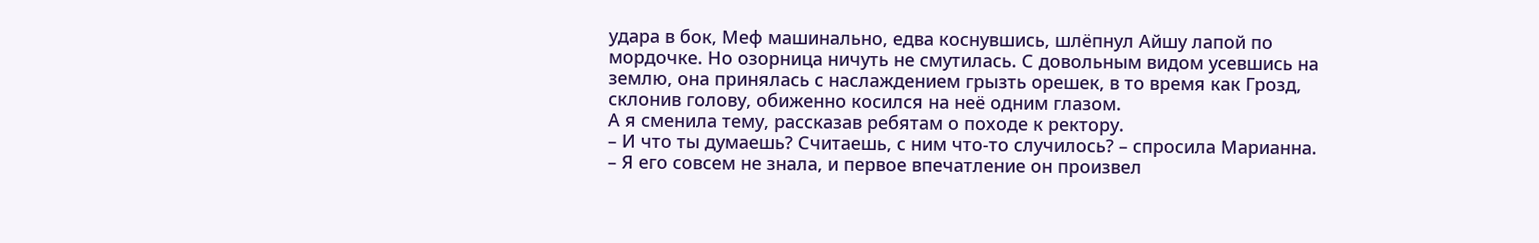удара в бок, Меф машинально, едва коснувшись, шлёпнул Айшу лапой по мордочке. Но озорница ничуть не смутилась. С довольным видом усевшись на землю, она принялась с наслаждением грызть орешек, в то время как Грозд, склонив голову, обиженно косился на неё одним глазом.
А я сменила тему, рассказав ребятам о походе к ректору.
– И что ты думаешь? Считаешь, с ним что-то случилось? – спросила Марианна.
– Я его совсем не знала, и первое впечатление он произвел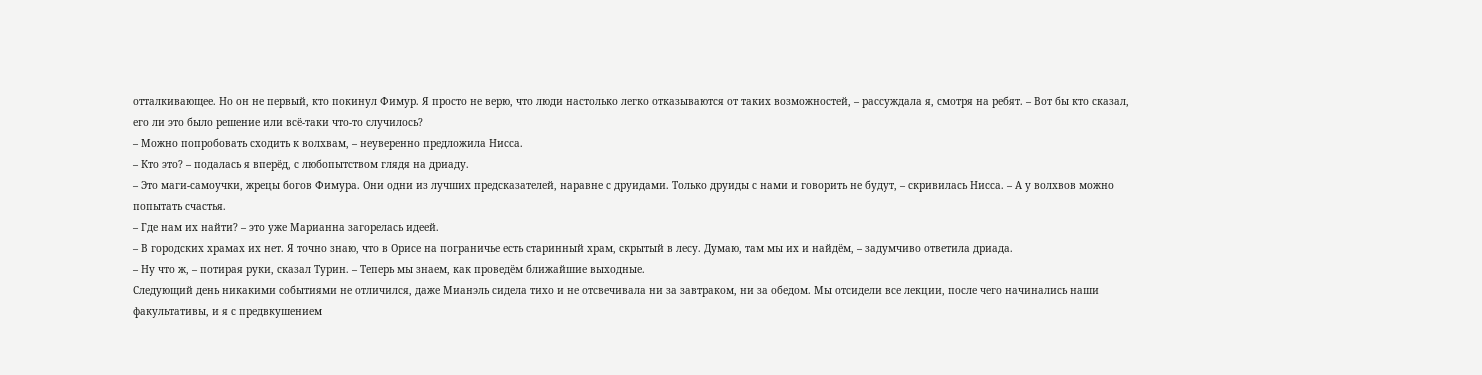отталкивающее. Но он не первый, кто покинул Фимур. Я просто не верю, что люди настолько легко отказываются от таких возможностей, – рассуждала я, смотря на ребят. – Вот бы кто сказал, его ли это было решение или всё-таки что-то случилось?
– Можно попробовать сходить к волхвам, – неуверенно предложила Нисса.
– Кто это? – подалась я вперёд, с любопытством глядя на дриаду.
– Это маги-самоучки, жрецы богов Фимура. Они одни из лучших предсказателей, наравне с друидами. Только друиды с нами и говорить не будут, – скривилась Нисса. – А у волхвов можно попытать счастья.
– Где нам их найти? – это уже Марианна загорелась идеей.
– В городских храмах их нет. Я точно знаю, что в Орисе на пограничье есть старинный храм, скрытый в лесу. Думаю, там мы их и найдём, – задумчиво ответила дриада.
– Ну что ж, – потирая руки, сказал Турин. – Теперь мы знаем, как проведём ближайшие выходные.
Следующий день никакими событиями не отличился, даже Мианэль сидела тихо и не отсвечивала ни за завтраком, ни за обедом. Мы отсидели все лекции, после чего начинались наши факультативы, и я с предвкушением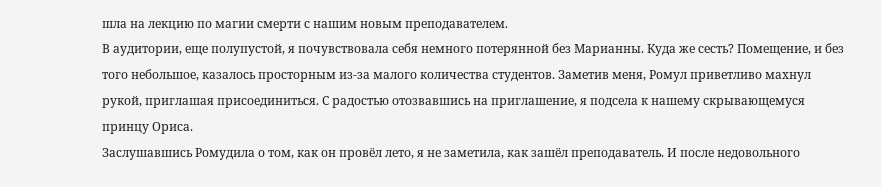шла на лекцию по магии смерти с нашим новым преподавателем.
В аудитории, еще полупустой, я почувствовала себя немного потерянной без Марианны. Куда же сесть? Помещение, и без того небольшое, казалось просторным из-за малого количества студентов. Заметив меня, Ромул приветливо махнул рукой, приглашая присоединиться. С радостью отозвавшись на приглашение, я подсела к нашему скрывающемуся принцу Ориса.
Заслушавшись Ромудила о том, как он провёл лето, я не заметила, как зашёл преподаватель. И после недовольного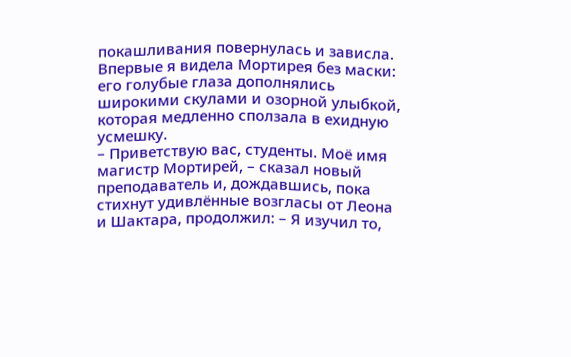покашливания повернулась и зависла.
Впервые я видела Мортирея без маски: его голубые глаза дополнялись широкими скулами и озорной улыбкой, которая медленно сползала в ехидную усмешку.
– Приветствую вас, студенты. Моё имя магистр Мортирей, – сказал новый преподаватель и, дождавшись, пока стихнут удивлённые возгласы от Леона и Шактара, продолжил: – Я изучил то,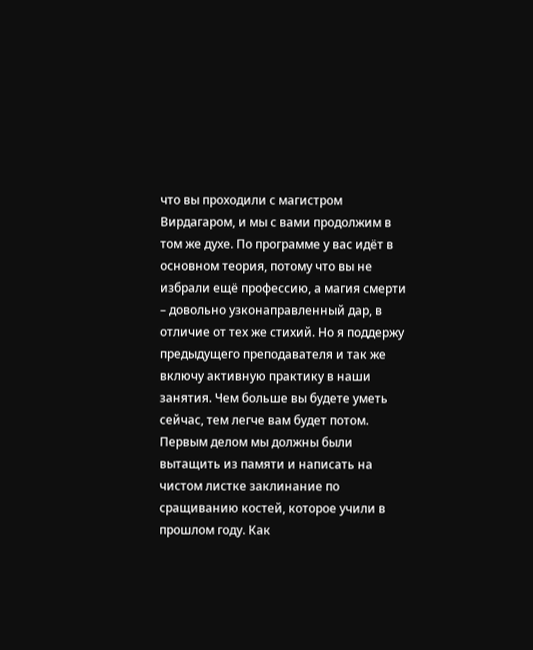что вы проходили с магистром Вирдагаром, и мы с вами продолжим в том же духе. По программе у вас идёт в основном теория, потому что вы не избрали ещё профессию, а магия смерти – довольно узконаправленный дар, в отличие от тех же стихий. Но я поддержу предыдущего преподавателя и так же включу активную практику в наши занятия. Чем больше вы будете уметь сейчас, тем легче вам будет потом.
Первым делом мы должны были вытащить из памяти и написать на чистом листке заклинание по сращиванию костей, которое учили в прошлом году. Как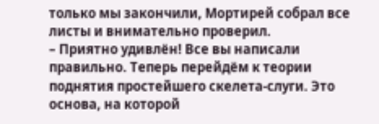только мы закончили, Мортирей собрал все листы и внимательно проверил.
– Приятно удивлён! Все вы написали правильно. Теперь перейдём к теории поднятия простейшего скелета-слуги. Это основа, на которой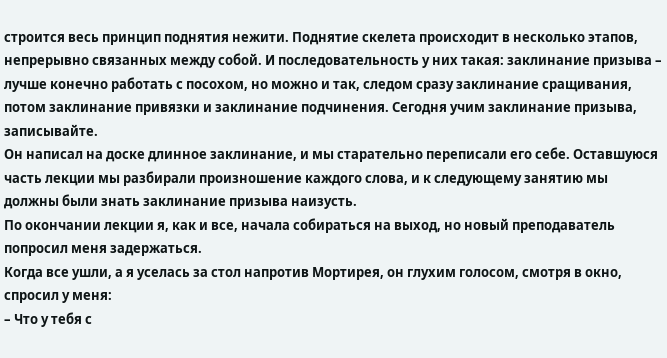строится весь принцип поднятия нежити. Поднятие скелета происходит в несколько этапов, непрерывно связанных между собой. И последовательность у них такая: заклинание призыва – лучше конечно работать с посохом, но можно и так, следом сразу заклинание сращивания, потом заклинание привязки и заклинание подчинения. Сегодня учим заклинание призыва, записывайте.
Он написал на доске длинное заклинание, и мы старательно переписали его себе. Оставшуюся часть лекции мы разбирали произношение каждого слова, и к следующему занятию мы должны были знать заклинание призыва наизусть.
По окончании лекции я, как и все, начала собираться на выход, но новый преподаватель попросил меня задержаться.
Когда все ушли, а я уселась за стол напротив Мортирея, он глухим голосом, смотря в окно, спросил у меня:
– Что у тебя с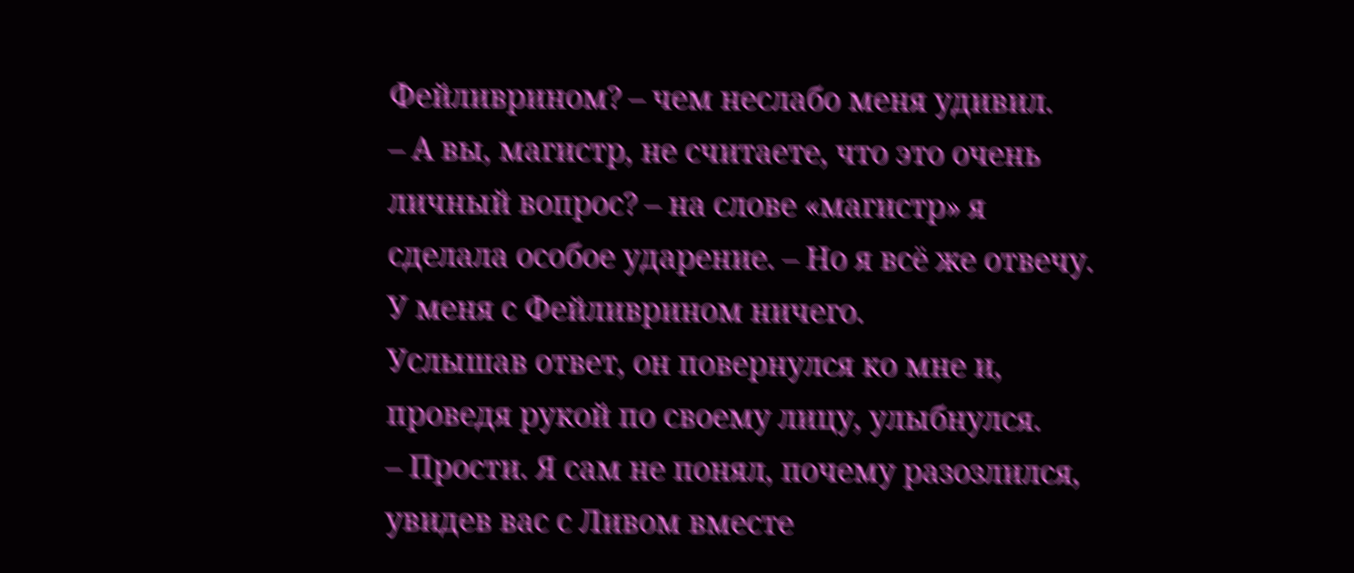Фейливрином? – чем неслабо меня удивил.
– А вы, магистр, не считаете, что это очень личный вопрос? – на слове «магистр» я сделала особое ударение. – Но я всё же отвечу. У меня с Фейливрином ничего.
Услышав ответ, он повернулся ко мне и, проведя рукой по своему лицу, улыбнулся.
– Прости. Я сам не понял, почему разозлился, увидев вас с Ливом вместе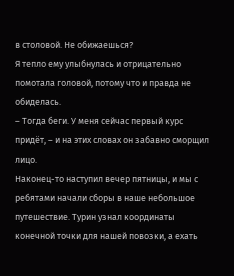в столовой. Не обижаешься?
Я тепло ему улыбнулась и отрицательно помотала головой, потому что и правда не обиделась.
– Тогда беги. У меня сейчас первый курс придёт, – и на этих словах он забавно сморщил лицо.
Наконец-то наступил вечер пятницы, и мы с ребятами начали сборы в наше небольшое путешествие. Турин узнал координаты конечной точки для нашей повозки, а ехать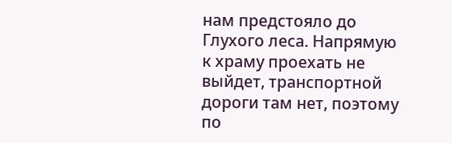нам предстояло до Глухого леса. Напрямую к храму проехать не выйдет, транспортной дороги там нет, поэтому по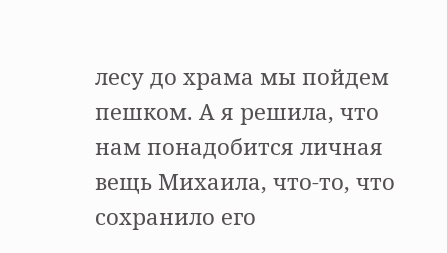лесу до храма мы пойдем пешком. А я решила, что нам понадобится личная вещь Михаила, что-то, что сохранило его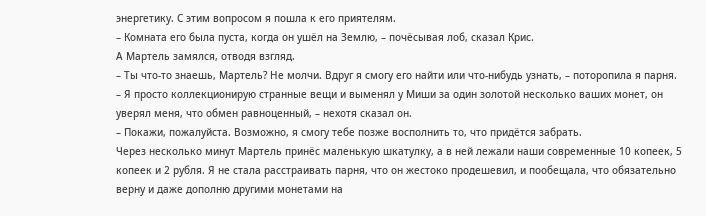энергетику. С этим вопросом я пошла к его приятелям.
– Комната его была пуста, когда он ушёл на Землю, – почёсывая лоб, сказал Крис.
А Мартель замялся, отводя взгляд.
– Ты что-то знаешь, Мартель? Не молчи. Вдруг я смогу его найти или что-нибудь узнать, – поторопила я парня.
– Я просто коллекционирую странные вещи и выменял у Миши за один золотой несколько ваших монет, он уверял меня, что обмен равноценный, – нехотя сказал он.
– Покажи, пожалуйста. Возможно, я смогу тебе позже восполнить то, что придётся забрать.
Через несколько минут Мартель принёс маленькую шкатулку, а в ней лежали наши современные 10 копеек, 5 копеек и 2 рубля. Я не стала расстраивать парня, что он жестоко продешевил, и пообещала, что обязательно верну и даже дополню другими монетами на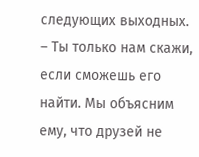следующих выходных.
– Ты только нам скажи, если сможешь его найти. Мы объясним ему, что друзей не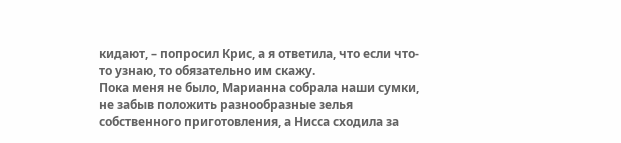кидают, – попросил Крис, а я ответила, что если что-то узнаю, то обязательно им скажу.
Пока меня не было, Марианна собрала наши сумки, не забыв положить разнообразные зелья собственного приготовления, а Нисса сходила за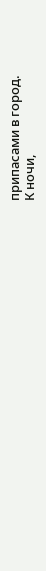припасами в город.
К ночи,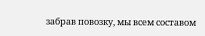забрав повозку, мы всем составом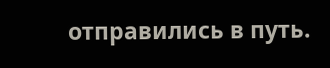отправились в путь.